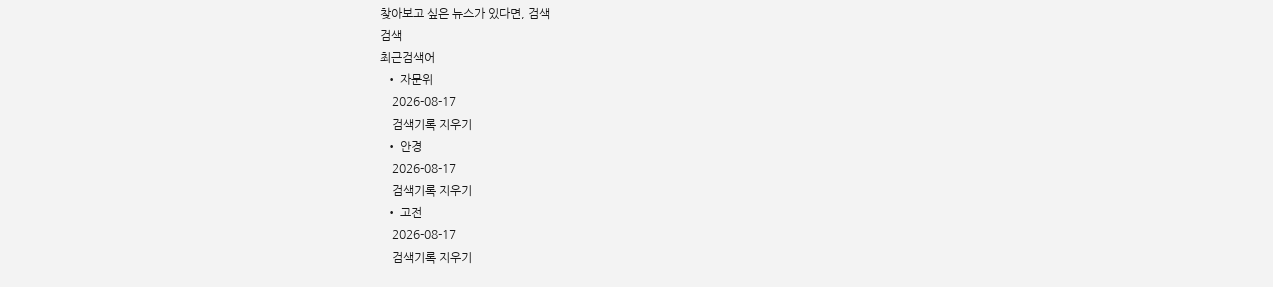찾아보고 싶은 뉴스가 있다면, 검색
검색
최근검색어
  • 자문위
    2026-08-17
    검색기록 지우기
  • 안경
    2026-08-17
    검색기록 지우기
  • 고전
    2026-08-17
    검색기록 지우기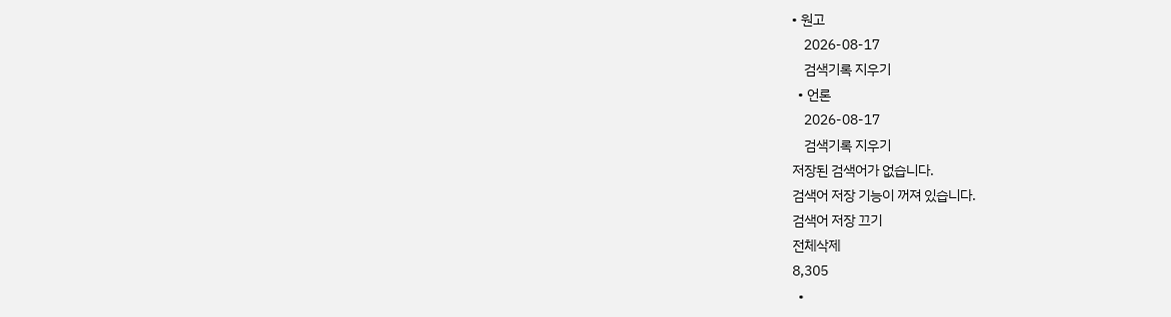• 원고
    2026-08-17
    검색기록 지우기
  • 언론
    2026-08-17
    검색기록 지우기
저장된 검색어가 없습니다.
검색어 저장 기능이 꺼져 있습니다.
검색어 저장 끄기
전체삭제
8,305
  •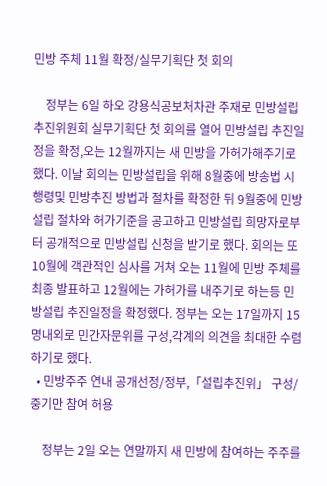민방 주체 11월 확정/실무기획단 첫 회의

    정부는 6일 하오 강용식공보처차관 주재로 민방설립추진위원회 실무기획단 첫 회의를 열어 민방설립 추진일정을 확정,오는 12월까지는 새 민방을 가허가해주기로 했다. 이날 회의는 민방설립을 위해 8월중에 방송법 시행령및 민방추진 방법과 절차를 확정한 뒤 9월중에 민방설립 절차와 허가기준을 공고하고 민방설립 희망자로부터 공개적으로 민방설립 신청을 받기로 했다. 회의는 또 10월에 객관적인 심사를 거쳐 오는 11월에 민방 주체를 최종 발표하고 12월에는 가허가를 내주기로 하는등 민방설립 추진일정을 확정했다. 정부는 오는 17일까지 15명내외로 민간자문위를 구성,각계의 의견을 최대한 수렴하기로 했다.
  • 민방주주 연내 공개선정/정부,「설립추진위」 구성/중기만 참여 허용

    정부는 2일 오는 연말까지 새 민방에 참여하는 주주를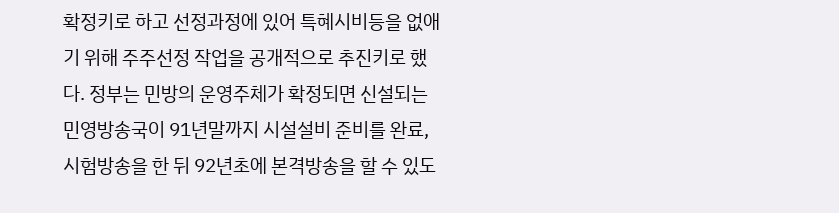확정키로 하고 선정과정에 있어 특혜시비등을 없애기 위해 주주선정 작업을 공개적으로 추진키로 했다. 정부는 민방의 운영주체가 확정되면 신설되는 민영방송국이 91년말까지 시설설비 준비를 완료,시험방송을 한 뒤 92년초에 본격방송을 할 수 있도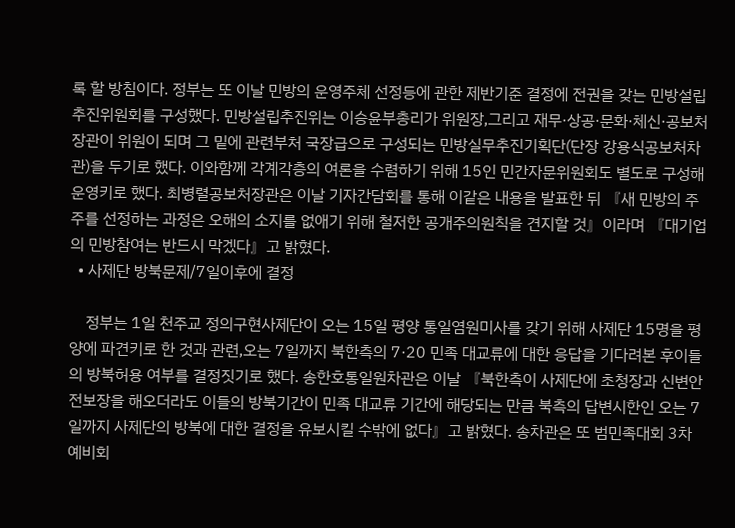록 할 방침이다. 정부는 또 이날 민방의 운영주체 선정등에 관한 제반기준 결정에 전권을 갖는 민방설립추진위원회를 구성했다. 민방설립추진위는 이승윤부총리가 위원장,그리고 재무·상공·문화·체신·공보처장관이 위원이 되며 그 밑에 관련부처 국장급으로 구성되는 민방실무추진기획단(단장 강용식공보처차관)을 두기로 했다. 이와함께 각계각층의 여론을 수렴하기 위해 15인 민간자문위원회도 별도로 구성해 운영키로 했다. 최병렬공보처장관은 이날 기자간담회를 통해 이같은 내용을 발표한 뒤 『새 민방의 주주를 선정하는 과정은 오해의 소지를 없애기 위해 철저한 공개주의원칙을 견지할 것』이라며 『대기업의 민방참여는 반드시 막겠다』고 밝혔다.
  • 사제단 방북문제/7일이후에 결정

    정부는 1일 천주교 정의구현사제단이 오는 15일 평양 통일염원미사를 갖기 위해 사제단 15명을 평양에 파견키로 한 것과 관련,오는 7일까지 북한측의 7·20 민족 대교류에 대한 응답을 기다려본 후이들의 방북허용 여부를 결정짓기로 했다. 송한호통일원차관은 이날 『북한측이 사제단에 초청장과 신변안전보장을 해오더라도 이들의 방북기간이 민족 대교류 기간에 해당되는 만큼 북측의 답변시한인 오는 7일까지 사제단의 방북에 대한 결정을 유보시킬 수밖에 없다』고 밝혔다. 송차관은 또 범민족대회 3차 예비회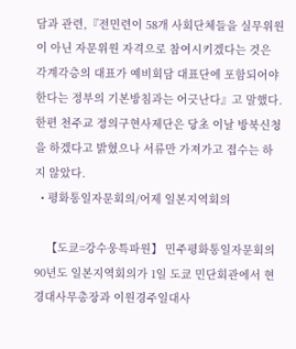담과 관련,『전민련이 58개 사회단체들을 실무위원이 아닌 자문위원 자격으로 참여시키겠다는 것은 각계각층의 대표가 예비회담 대표단에 포함되어야 한다는 정부의 기본방침과는 어긋난다』고 말했다. 한편 천주교 정의구현사제단은 당초 이날 방북신청을 하겠다고 밝혔으나 서류만 가져가고 접수는 하지 않았다.
  • 평화통일자문회의/어제 일본지역회의

    【도쿄=강수웅특파원】 민주평화통일자문회의 90년도 일본지역회의가 1일 도쿄 민단회관에서 현경대사무총장과 이원경주일대사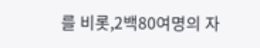를 비롯,2백80여명의 자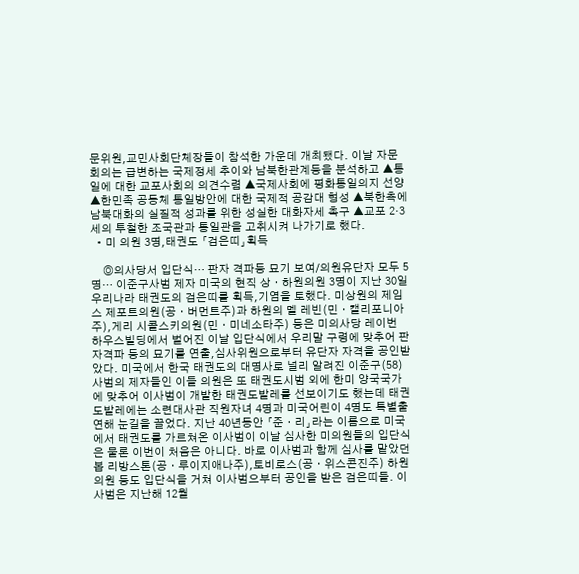문위원,교민사회단체장들이 참석한 가운데 개최됐다. 이날 자문회의는 급변하는 국제정세 추이와 남북한관계등을 분석하고 ▲통일에 대한 교포사회의 의견수렴 ▲국제사회에 평화통일의지 선양 ▲한민족 공동체 통일방안에 대한 국제적 공감대 형성 ▲북한측에 남북대화의 실질적 성과를 위한 성실한 대화자세 촉구 ▲교포 2·3세의 투철한 조국관과 통일관을 고취시켜 나가기로 했다.
  • 미 의원 3명,태권도 「검은띠」획득

    ◎의사당서 입단식… 판자 격파등 묘기 보여/의원유단자 모두 5명… 이준구사범 제자 미국의 현직 상ㆍ하원의원 3명이 지난 30일 우리나라 태권도의 검은띠를 획득,기염을 토했다. 미상원의 제임스 제포트의원(공ㆍ버먼트주)과 하원의 멜 레빈(민ㆍ캘리포니아주),게리 시콜스키의원(민ㆍ미네소타주) 등은 미의사당 레이번 하우스빌딩에서 벌어진 이날 입단식에서 우리말 구령에 맞추어 판자격파 등의 묘기를 연출,심사위원으로부터 유단자 자격을 공인받았다. 미국에서 한국 태권도의 대명사로 널리 알려진 이준구(58)사범의 제자들인 이들 의원은 또 태권도시범 외에 한미 양국국가에 맞추어 이사범이 개발한 태권도발레를 선보이기도 했는데 태권도발레에는 소련대사관 직원자녀 4명과 미국어린이 4명도 특별출연해 눈길을 끌었다. 지난 40년동안 「준ㆍ리」라는 이름으로 미국에서 태권도를 가르쳐온 이사범이 이날 심사한 미의원들의 입단식은 물론 이번이 처음은 아니다. 바로 이사범과 함께 심사를 맡았던 봅 리방스톤(공ㆍ루이지애나주),토비로스(공ㆍ위스콘진주) 하원의원 등도 입단식을 거쳐 이사범으부터 공인을 받은 검은띠들. 이사범은 지난해 12월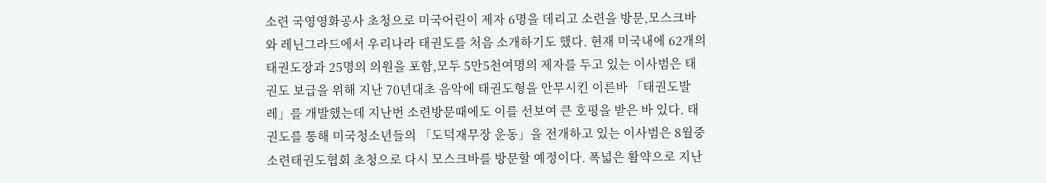소련 국영영화공사 초청으로 미국어린이 제자 6명을 데리고 소련을 방문,모스크바와 레닌그라드에서 우리나라 태권도를 처음 소개하기도 했다. 현재 미국내에 62개의 태권도장과 25명의 의원을 포함,모두 5만5천여명의 제자를 두고 있는 이사범은 태권도 보급을 위해 지난 70년대초 음악에 태권도형을 안무시킨 이른바 「태권도발레」를 개발했는데 지난번 소련방문때에도 이를 선보여 큰 호평을 받은 바 있다. 태권도를 통해 미국청소년들의 「도덕재무장 운동」을 전개하고 있는 이사범은 8월중 소련태권도협회 초청으로 다시 모스크바를 방문할 예정이다. 폭넓은 활약으로 지난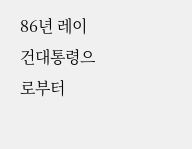86년 레이건대통령으로부터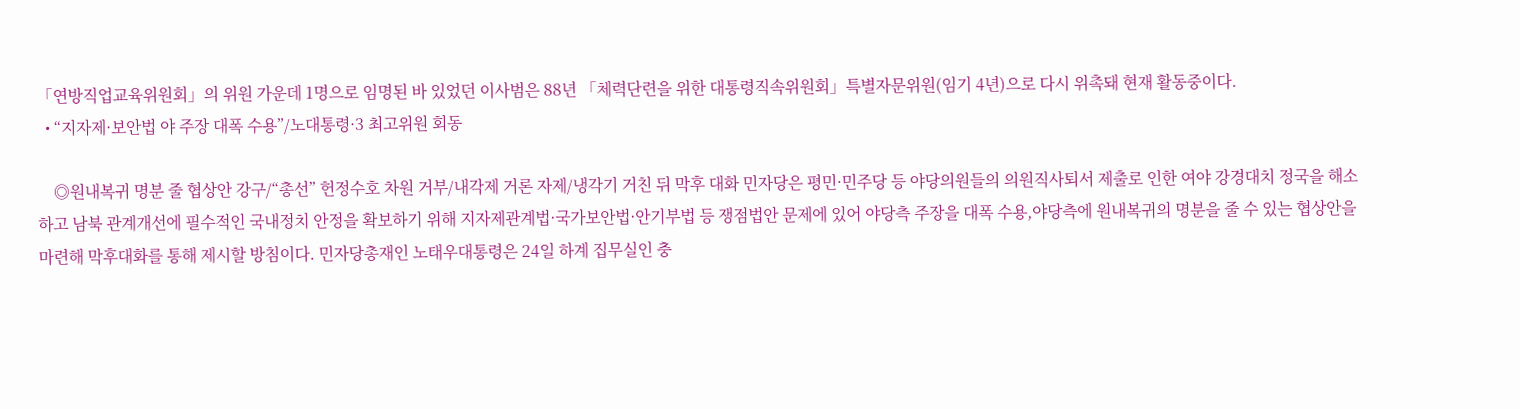「연방직업교육위원회」의 위원 가운데 1명으로 임명된 바 있었던 이사범은 88년 「체력단련을 위한 대통령직속위원회」특별자문위원(임기 4년)으로 다시 위촉돼 현재 활동중이다.
  • “지자제·보안법 야 주장 대폭 수용”/노대통령·3 최고위원 회동

    ◎원내복귀 명분 줄 협상안 강구/“총선” 헌정수호 차원 거부/내각제 거론 자제/냉각기 거친 뒤 막후 대화 민자당은 평민·민주당 등 야당의원들의 의원직사퇴서 제출로 인한 여야 강경대치 정국을 해소하고 남북 관계개선에 필수적인 국내정치 안정을 확보하기 위해 지자제관계법·국가보안법·안기부법 등 쟁점법안 문제에 있어 야당측 주장을 대폭 수용,야당측에 원내복귀의 명분을 줄 수 있는 협상안을 마련해 막후대화를 통해 제시할 방침이다. 민자당총재인 노태우대통령은 24일 하계 집무실인 충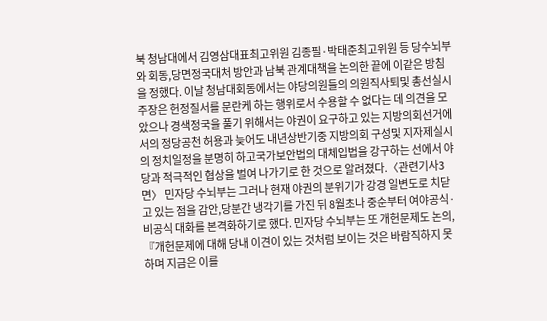북 청남대에서 김영삼대표최고위원 김종필·박태준최고위원 등 당수뇌부와 회동,당면정국대처 방안과 남북 관계대책을 논의한 끝에 이같은 방침을 정했다. 이날 청남대회동에서는 야당의원들의 의원직사퇴및 총선실시 주장은 헌정질서를 문란케 하는 행위로서 수용할 수 없다는 데 의견을 모았으나 경색정국을 풀기 위해서는 야권이 요구하고 있는 지방의회선거에서의 정당공천 허용과 늦어도 내년상반기중 지방의회 구성및 지자제실시의 정치일정을 분명히 하고국가보안법의 대체입법을 강구하는 선에서 야당과 적극적인 협상을 벌여 나가기로 한 것으로 알려졌다.〈관련기사3면〉 민자당 수뇌부는 그러나 현재 야권의 분위기가 강경 일변도로 치닫고 있는 점을 감안,당분간 냉각기를 가진 뒤 8월초나 중순부터 여야공식·비공식 대화를 본격화하기로 했다. 민자당 수뇌부는 또 개헌문제도 논의,『개헌문제에 대해 당내 이견이 있는 것처럼 보이는 것은 바람직하지 못하며 지금은 이를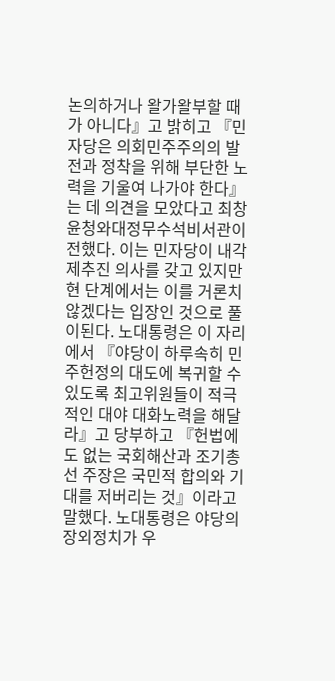논의하거나 왈가왈부할 때가 아니다』고 밝히고 『민자당은 의회민주주의의 발전과 정착을 위해 부단한 노력을 기울여 나가야 한다』는 데 의견을 모았다고 최창윤청와대정무수석비서관이 전했다. 이는 민자당이 내각제추진 의사를 갖고 있지만 현 단계에서는 이를 거론치 않겠다는 입장인 것으로 풀이된다. 노대통령은 이 자리에서 『야당이 하루속히 민주헌정의 대도에 복귀할 수 있도록 최고위원들이 적극적인 대야 대화노력을 해달라』고 당부하고 『헌법에도 없는 국회해산과 조기총선 주장은 국민적 합의와 기대를 저버리는 것』이라고 말했다. 노대통령은 야당의 장외정치가 우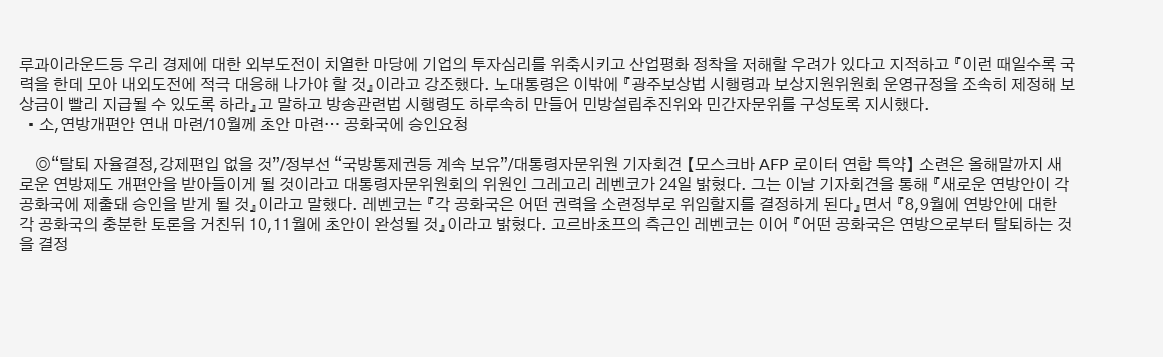루과이라운드등 우리 경제에 대한 외부도전이 치열한 마당에 기업의 투자심리를 위축시키고 산업평화 정착을 저해할 우려가 있다고 지적하고 『이런 때일수록 국력을 한데 모아 내외도전에 적극 대응해 나가야 할 것』이라고 강조했다. 노대통령은 이밖에 『광주보상법 시행령과 보상지원위원회 운영규정을 조속히 제정해 보상금이 빨리 지급될 수 있도록 하라』고 말하고 방송관련법 시행령도 하루속히 만들어 민방설립추진위와 민간자문위를 구성토록 지시했다.
  • 소,연방개편안 연내 마련/10월께 초안 마련… 공화국에 승인요청

    ◎“탈퇴 자율결정,강제편입 없을 것”/정부선 “국방통제권등 계속 보유”/대통령자문위원 기자회견 【모스크바 AFP 로이터 연합 특약】 소련은 올해말까지 새로운 연방제도 개편안을 받아들이게 될 것이라고 대통령자문위원회의 위원인 그레고리 레벤코가 24일 밝혔다. 그는 이날 기자회견을 통해 『새로운 연방안이 각 공화국에 제출돼 승인을 받게 될 것』이라고 말했다. 레벤코는 『각 공화국은 어떤 권력을 소련정부로 위임할지를 결정하게 된다』면서 『8,9월에 연방안에 대한 각 공화국의 충분한 토론을 거친뒤 10,11월에 초안이 완성될 것』이라고 밝혔다. 고르바초프의 측근인 레벤코는 이어 『어떤 공화국은 연방으로부터 탈퇴하는 것을 결정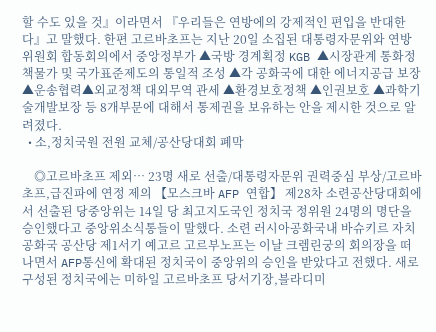할 수도 있을 것』이라면서 『우리들은 연방에의 강제적인 편입을 반대한다』고 말했다. 한편 고르바초프는 지난 20일 소집된 대통령자문위와 연방위원회 합동회의에서 중앙정부가 ▲국방 경계획정 KGB ▲시장관계 통화정책물가 및 국가표준제도의 통일적 조성 ▲각 공화국에 대한 에너지공급 보장 ▲운송협력▲외교정책 대외무역 관세 ▲환경보호정책 ▲인권보호 ▲과학기술개발보장 등 8개부문에 대해서 통제권을 보유하는 안을 제시한 것으로 알려졌다.
  • 소,정치국원 전원 교체/공산당대회 폐막

    ◎고르바초프 제외… 23명 새로 선출/대통령자문위 권력중심 부상/고르바초프,급진파에 연정 제의 【모스크바 AFP 연합】 제28차 소련공산당대회에서 선출된 당중앙위는 14일 당 최고지도국인 정치국 정위원 24명의 명단을 승인했다고 중앙위소식통들이 말했다. 소련 러시아공화국내 바슈키르 자치공화국 공산당 제1서기 예고르 고르부노프는 이날 크렘린궁의 회의장을 떠나면서 AFP통신에 확대된 정치국이 중앙위의 승인을 받았다고 전했다. 새로 구성된 정치국에는 미하일 고르바초프 당서기장,블라디미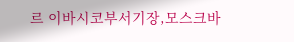르 이바시코부서기장,모스크바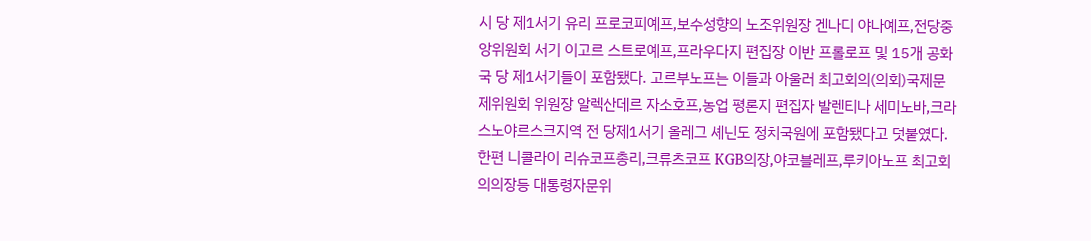시 당 제1서기 유리 프로코피예프,보수성향의 노조위원장 겐나디 야나예프,전당중앙위원회 서기 이고르 스트로예프,프라우다지 편집장 이반 프롤로프 및 15개 공화국 당 제1서기들이 포함됐다. 고르부노프는 이들과 아울러 최고회의(의회)국제문제위원회 위원장 알렉산데르 자소호프,농업 평론지 편집자 발렌티나 세미노바,크라스노야르스크지역 전 당제1서기 올레그 셰닌도 정치국원에 포함됐다고 덧붙였다. 한편 니콜라이 리슈코프총리,크류츠코프 KGB의장,야코블레프,루키아노프 최고회의의장등 대통령자문위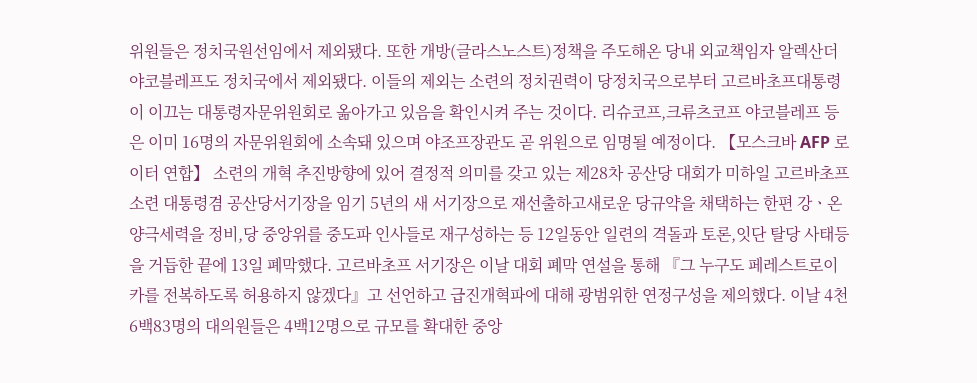위원들은 정치국원선임에서 제외됐다. 또한 개방(글라스노스트)정책을 주도해온 당내 외교책임자 알렉산더 야코블레프도 정치국에서 제외됐다. 이들의 제외는 소련의 정치권력이 당정치국으로부터 고르바초프대통령이 이끄는 대통령자문위원회로 옮아가고 있음을 확인시켜 주는 것이다. 리슈코프,크류츠코프 야코블레프 등은 이미 16명의 자문위원회에 소속돼 있으며 야조프장관도 곧 위원으로 임명될 예정이다. 【모스크바 AFP 로이터 연합】 소련의 개혁 추진방향에 있어 결정적 의미를 갖고 있는 제28차 공산당 대회가 미하일 고르바초프 소련 대통령겸 공산당서기장을 임기 5년의 새 서기장으로 재선출하고새로운 당규약을 채택하는 한편 강ㆍ온 양극세력을 정비,당 중앙위를 중도파 인사들로 재구성하는 등 12일동안 일련의 격돌과 토론,잇단 탈당 사태등을 거듭한 끝에 13일 폐막했다. 고르바초프 서기장은 이날 대회 폐막 연설을 통해 『그 누구도 페레스트로이카를 전복하도록 허용하지 않겠다』고 선언하고 급진개혁파에 대해 광범위한 연정구성을 제의했다. 이날 4천6백83명의 대의원들은 4백12명으로 규모를 확대한 중앙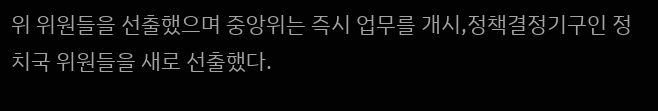위 위원들을 선출했으며 중앙위는 즉시 업무를 개시,정책결정기구인 정치국 위원들을 새로 선출했다.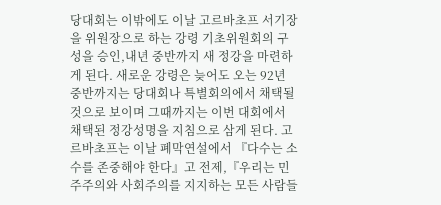당대회는 이밖에도 이날 고르바초프 서기장을 위원장으로 하는 강령 기초위원회의 구성을 승인,내년 중반까지 새 정강을 마련하게 된다. 새로운 강령은 늦어도 오는 92년 중반까지는 당대회나 특별회의에서 채택될 것으로 보이며 그때까지는 이번 대회에서 채택된 정강성명을 지침으로 삼게 된다. 고르바초프는 이날 폐막연설에서 『다수는 소수를 존중해야 한다』고 전제,『우리는 민주주의와 사회주의를 지지하는 모든 사람들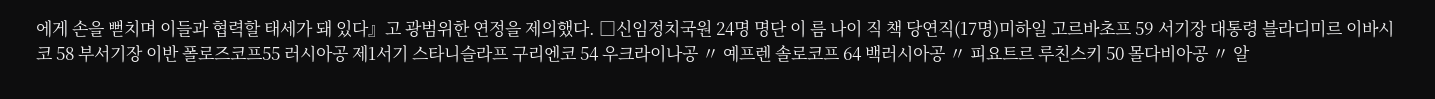에게 손을 뻗치며 이들과 협력할 태세가 돼 있다』고 광범위한 연정을 제의했다. □신임정치국원 24명 명단 이 름 나이 직 책 당연직(17명)미하일 고르바초프 59 서기장 대통령 블라디미르 이바시코 58 부서기장 이반 폴로즈코프55 러시아공 제1서기 스타니슬라프 구리엔코 54 우크라이나공 〃 예프렌 솔로코프 64 백러시아공 〃 피요트르 루친스키 50 몰다비아공 〃 알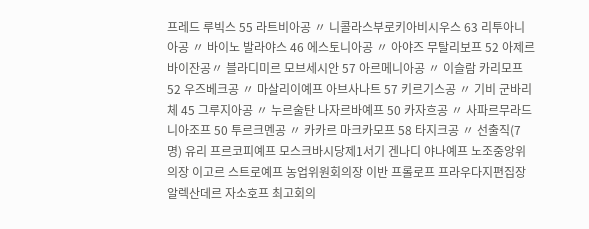프레드 루빅스 55 라트비아공 〃 니콜라스부로키아비시우스 63 리투아니아공 〃 바이노 발라야스 46 에스토니아공 〃 아야즈 무탈리보프 52 아제르바이잔공〃 블라디미르 모브세시안 57 아르메니아공 〃 이슬람 카리모프 52 우즈베크공 〃 마살리이예프 아브사나트 57 키르기스공 〃 기비 군바리체 45 그루지아공 〃 누르술탄 나자르바예프 50 카자흐공 〃 사파르무라드 니아조프 50 투르크멘공 〃 카카르 마크카모프 58 타지크공 〃 선출직(7명) 유리 프르코피예프 모스크바시당제1서기 겐나디 야나예프 노조중앙위의장 이고르 스트로예프 농업위원회의장 이반 프롤로프 프라우다지편집장 알렉산데르 자소호프 최고회의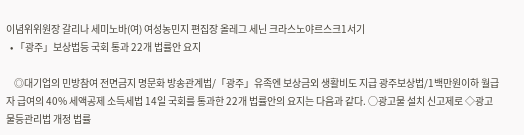이념위위원장 갈리나 세미노바(여) 여성농민지 편집장 올레그 세닌 크라스노야르스크1서기
  • 「광주」보상법등 국회 통과 22개 법률안 요지

    ◎대기업의 민방참여 전면금지 명문화 방송관계법/「광주」유족엔 보상금외 생활비도 지급 광주보상법/1백만원이하 월급자 급여의 40% 세액공제 소득세법 14일 국회를 통과한 22개 법률안의 요지는 다음과 같다. ○광고물 설치 신고제로 ◇광고물등관리법 개정 법률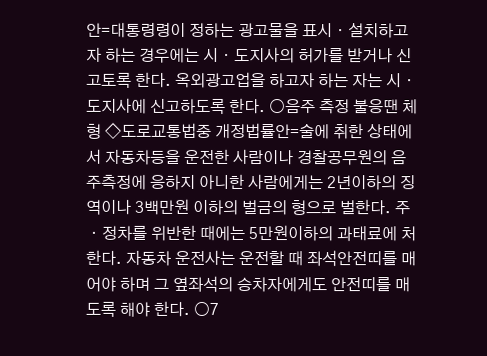안=대통령령이 정하는 광고물을 표시ㆍ설치하고자 하는 경우에는 시ㆍ도지사의 허가를 받거나 신고토록 한다. 옥외광고업을 하고자 하는 자는 시ㆍ도지사에 신고하도록 한다. ○음주 측정 불응땐 체형 ◇도로교통법중 개정법률안=술에 취한 상태에서 자동차등을 운전한 사람이나 경찰공무원의 음주측정에 응하지 아니한 사람에게는 2년이하의 징역이나 3백만원 이하의 벌금의 형으로 벌한다. 주ㆍ정차를 위반한 때에는 5만원이하의 과태료에 처한다. 자동차 운전사는 운전할 때 좌석안전띠를 매어야 하며 그 옆좌석의 승차자에게도 안전띠를 매도록 해야 한다. ○7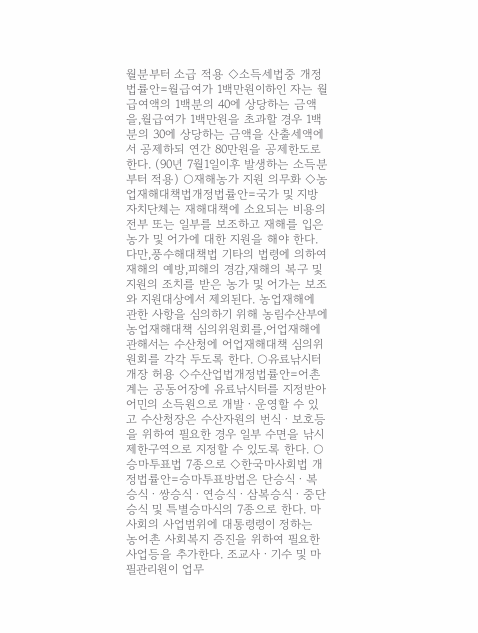월분부터 소급 적용 ◇소득세법중 개정법률안=월급여가 1백만원이하인 자는 월급여액의 1백분의 40에 상당하는 금액을,월급여가 1백만원을 초과할 경우 1백분의 30에 상당하는 금액을 산출세액에서 공제하되 연간 80만원을 공제한도로 한다. (90년 7월1일이후 발생하는 소득분부터 적용) ○재해농가 지원 의무화 ◇농업재해대책법개정법률안=국가 및 지방자치단체는 재해대책에 소요되는 비용의 전부 또는 일부를 보조하고 재해를 입은 농가 및 어가에 대한 지원을 해야 한다. 다만,풍수해대책법 기타의 법령에 의하여 재해의 예방,피해의 경감,재해의 복구 및 지원의 조치를 받은 농가 및 어가는 보조와 지원대상에서 제외된다. 농업재해에 관한 사항을 심의하기 위해 농림수산부에 농업재해대책 심의위원회를,어업재해에 관해서는 수산청에 어업재해대책 심의위원회를 각각 두도록 한다. ○유료낚시터 개장 허용 ◇수산업법개정법률안=어촌계는 공동어장에 유료낚시터를 지정받아 어민의 소득원으로 개발ㆍ운영할 수 있고 수산청장은 수산자원의 번식ㆍ보호등을 위하여 필요한 경우 일부 수면을 낚시제한구역으로 지정할 수 있도록 한다. ○승마투표법 7종으로 ◇한국마사회법 개정법률안=승마투표방법은 단승식ㆍ복승식ㆍ쌍승식ㆍ연승식ㆍ삼복승식ㆍ중단승식 및 특별승마식의 7종으로 한다. 마사회의 사업범위에 대통령령이 정하는 농어촌 사회복지 증진을 위하여 필요한 사업등을 추가한다. 조교사ㆍ기수 및 마필관리원이 업무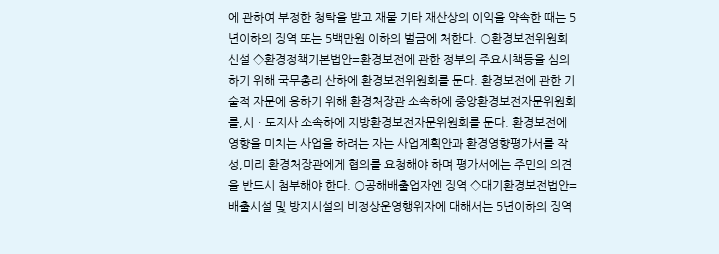에 관하여 부정한 청탁을 받고 재물 기타 재산상의 이익을 약속한 때는 5년이하의 징역 또는 5백만원 이하의 벌금에 처한다. ○환경보전위원회 신설 ◇환경정책기본법안=환경보전에 관한 정부의 주요시책등을 심의하기 위해 국무총리 산하에 환경보전위원회를 둔다. 환경보전에 관한 기술적 자문에 응하기 위해 환경처장관 소속하에 중앙환경보전자문위원회를,시ㆍ도지사 소속하에 지방환경보전자문위원회를 둔다. 환경보전에 영향을 미치는 사업을 하려는 자는 사업계획안과 환경영향평가서를 작성,미리 환경처장관에게 협의를 요청해야 하며 평가서에는 주민의 의견을 반드시 첨부해야 한다. ○공해배출업자엔 징역 ◇대기환경보전법안=배출시설 및 방지시설의 비정상운영행위자에 대해서는 5년이하의 징역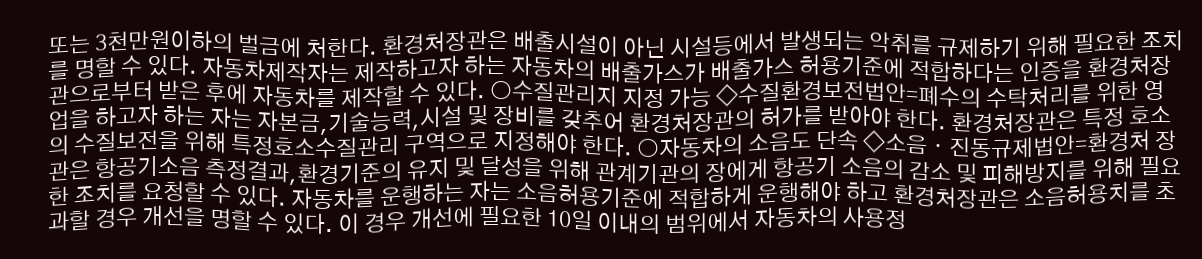또는 3천만원이하의 벌금에 처한다. 환경처장관은 배출시설이 아닌 시설등에서 발생되는 악취를 규제하기 위해 필요한 조치를 명할 수 있다. 자동차제작자는 제작하고자 하는 자동차의 배출가스가 배출가스 허용기준에 적합하다는 인증을 환경처장관으로부터 받은 후에 자동차를 제작할 수 있다. ○수질관리지 지정 가능 ◇수질환경보전법안=폐수의 수탁처리를 위한 영업을 하고자 하는 자는 자본금,기술능력,시설 및 장비를 갖추어 환경처장관의 허가를 받아야 한다. 환경처장관은 특정 호소의 수질보전을 위해 특정호소수질관리 구역으로 지정해야 한다. ○자동차의 소음도 단속 ◇소음ㆍ진동규제법안=환경처 장관은 항공기소음 측정결과,환경기준의 유지 및 달성을 위해 관계기관의 장에게 항공기 소음의 감소 및 피해방지를 위해 필요한 조치를 요청할 수 있다. 자동차를 운행하는 자는 소음허용기준에 적합하게 운행해야 하고 환경처장관은 소음허용치를 초과할 경우 개선을 명할 수 있다. 이 경우 개선에 필요한 10일 이내의 범위에서 자동차의 사용정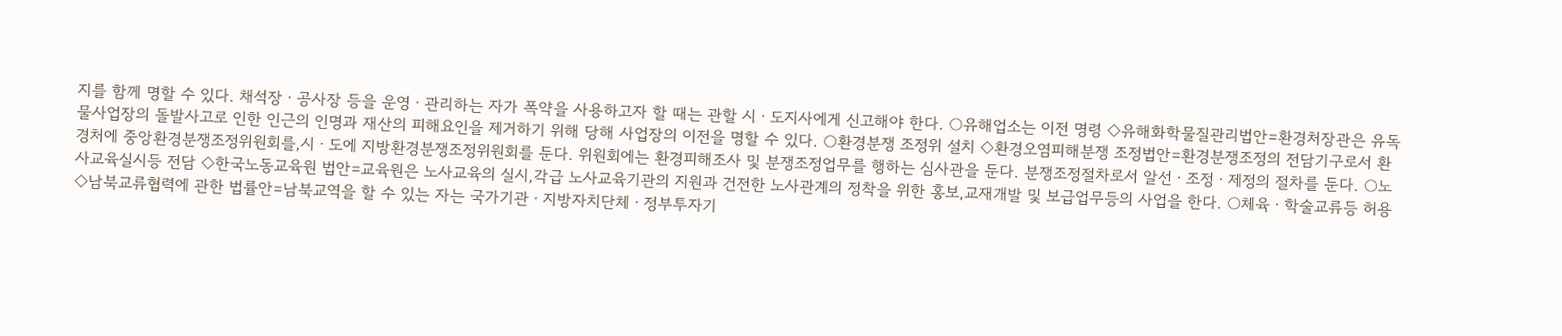지를 함께 명할 수 있다. 채석장ㆍ공사장 등을 운영ㆍ관리하는 자가 폭약을 사용하고자 할 때는 관할 시ㆍ도지사에게 신고해야 한다. ○유해업소는 이전 명령 ◇유해화학물질관리법안=환경처장관은 유독물사업장의 돌발사고로 인한 인근의 인명과 재산의 피해요인을 제거하기 위해 당해 사업장의 이전을 명할 수 있다. ○환경분쟁 조정위 설치 ◇환경오염피해분쟁 조정법안=환경분쟁조정의 전담기구로서 환경처에 중앙환경분쟁조정위원회를,시ㆍ도에 지방환경분쟁조정위원회를 둔다. 위원회에는 환경피해조사 및 분쟁조정업무를 행하는 심사관을 둔다. 분쟁조정절차로서 알선ㆍ조정ㆍ제정의 절차를 둔다. ○노사교육실시등 전담 ◇한국노동교육원 법안=교육원은 노사교육의 실시,각급 노사교육기관의 지원과 건전한 노사관계의 정착을 위한 홍보,교재개발 및 보급업무등의 사업을 한다. ○체육ㆍ학술교류등 허용 ◇남북교류협력에 관한 법률안=남북교역을 할 수 있는 자는 국가기관ㆍ지방자치단체ㆍ정부투자기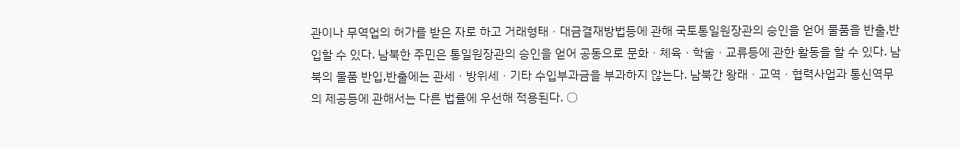관이나 무역업의 허가를 받은 자로 하고 거래형태ㆍ대금결재방법등에 관해 국토통일원장관의 승인을 얻어 물품을 반출,반입할 수 있다. 남북한 주민은 통일원장관의 승인을 얻어 공동으로 문화ㆍ체육ㆍ학술ㆍ교류등에 관한 활동을 할 수 있다. 남북의 물품 반입,반출에는 관세ㆍ방위세ㆍ기타 수입부과금을 부과하지 않는다. 남북간 왕래ㆍ교역ㆍ협력사업과 통신역무의 제공등에 관해서는 다른 법률에 우선해 적용된다. ○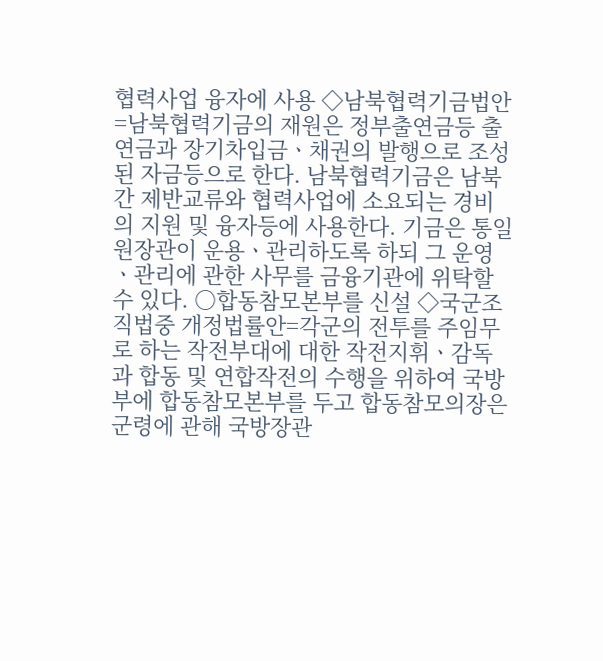협력사업 융자에 사용 ◇남북협력기금법안=남북협력기금의 재원은 정부출연금등 출연금과 장기차입금ㆍ채권의 발행으로 조성된 자금등으로 한다. 남북협력기금은 남북간 제반교류와 협력사업에 소요되는 경비의 지원 및 융자등에 사용한다. 기금은 통일원장관이 운용ㆍ관리하도록 하되 그 운영ㆍ관리에 관한 사무를 금융기관에 위탁할 수 있다. ○합동참모본부를 신설 ◇국군조직법중 개정법률안=각군의 전투를 주임무로 하는 작전부대에 대한 작전지휘ㆍ감독과 합동 및 연합작전의 수행을 위하여 국방부에 합동참모본부를 두고 합동참모의장은 군령에 관해 국방장관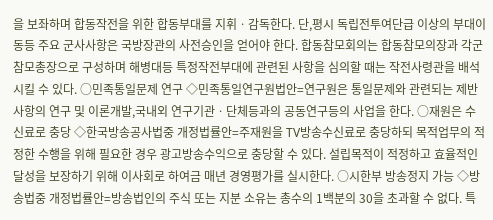을 보좌하며 합동작전을 위한 합동부대를 지휘ㆍ감독한다. 단,평시 독립전투여단급 이상의 부대이동등 주요 군사사항은 국방장관의 사전승인을 얻어야 한다. 합동참모회의는 합동참모의장과 각군 참모총장으로 구성하며 해병대등 특정작전부대에 관련된 사항을 심의할 때는 작전사령관을 배석시킬 수 있다. ○민족통일문제 연구 ◇민족통일연구원법안=연구원은 통일문제와 관련되는 제반사항의 연구 및 이론개발,국내외 연구기관ㆍ단체등과의 공동연구등의 사업을 한다. ○재원은 수신료로 충당 ◇한국방송공사법중 개정법률안=주재원을 TV방송수신료로 충당하되 목적업무의 적정한 수행을 위해 필요한 경우 광고방송수익으로 충당할 수 있다. 설립목적이 적정하고 효율적인 달성을 보장하기 위해 이사회로 하여금 매년 경영평가를 실시한다. ○시한부 방송정지 가능 ◇방송법중 개정법률안=방송법인의 주식 또는 지분 소유는 총수의 1백분의 30을 초과할 수 없다. 특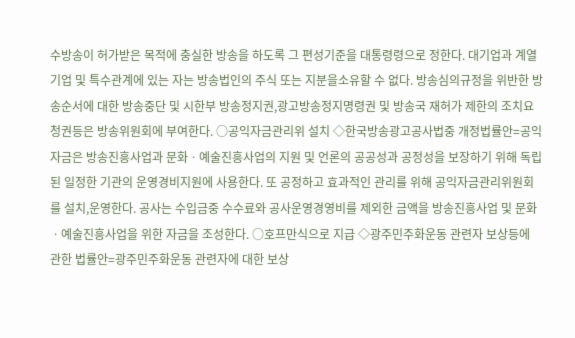수방송이 허가받은 목적에 충실한 방송을 하도록 그 편성기준을 대통령령으로 정한다. 대기업과 계열기업 및 특수관계에 있는 자는 방송법인의 주식 또는 지분을소유할 수 없다. 방송심의규정을 위반한 방송순서에 대한 방송중단 및 시한부 방송정지권,광고방송정지명령권 및 방송국 재허가 제한의 조치요청권등은 방송위원회에 부여한다. ○공익자금관리위 설치 ◇한국방송광고공사법중 개정법률안=공익자금은 방송진흥사업과 문화ㆍ예술진흥사업의 지원 및 언론의 공공성과 공정성을 보장하기 위해 독립된 일정한 기관의 운영경비지원에 사용한다. 또 공정하고 효과적인 관리를 위해 공익자금관리위원회를 설치,운영한다. 공사는 수입금중 수수료와 공사운영경영비를 제외한 금액을 방송진흥사업 및 문화ㆍ예술진흥사업을 위한 자금을 조성한다. ○호프만식으로 지급 ◇광주민주화운동 관련자 보상등에 관한 법률안=광주민주화운동 관련자에 대한 보상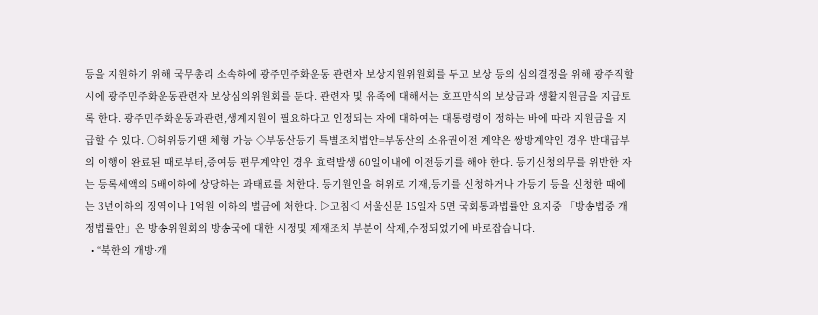등을 지원하기 위해 국무총리 소속하에 광주민주화운동 관련자 보상지원위원회를 두고 보상 등의 심의결정을 위해 광주직할시에 광주민주화운동관련자 보상심의위원회를 둔다. 관련자 및 유족에 대해서는 호프만식의 보상금과 생활지원금을 지급토록 한다. 광주민주화운동과관련,생계지원이 필요하다고 인정되는 자에 대하여는 대통령령이 정하는 바에 따라 지원금을 지급할 수 있다. ○허위등기땐 체형 가능 ◇부동산등기 특별조치법안=부동산의 소유권이전 계약은 쌍방계약인 경우 반대급부의 이행이 완료된 때로부터,증여등 편무계약인 경우 효력발생 60일이내에 이전등기를 해야 한다. 등기신청의무를 위반한 자는 등록세액의 5배이하에 상당하는 과태료를 처한다. 등기원인을 허위로 기재,등기를 신청하거나 가등기 등을 신청한 때에는 3년이하의 징역이나 1억원 이하의 벌금에 처한다. ▷고침◁ 서울신문 15일자 5면 국회통과법률안 요지중 「방송법중 개정법률안」은 방송위원회의 방송국에 대한 시정및 제재조치 부분이 삭제,수정되었기에 바로잡습니다.
  • “북한의 개방·개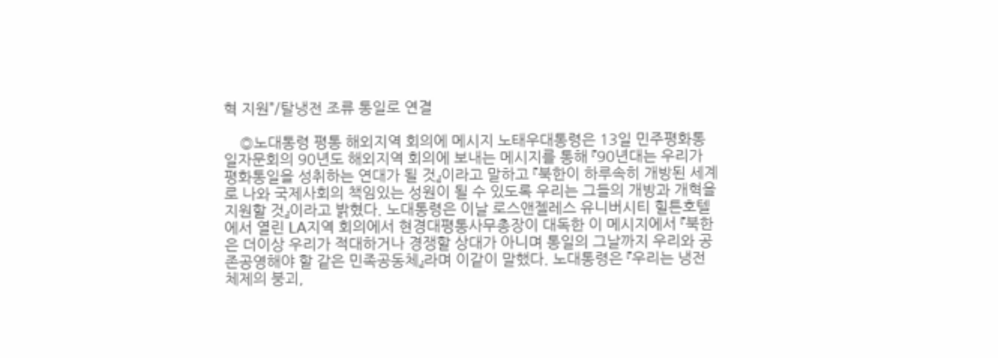혁 지원”/탈냉전 조류 통일로 연결

    ◎노대통령 평통 해외지역 회의에 메시지 노태우대통령은 13일 민주평화통일자문회의 90년도 해외지역 회의에 보내는 메시지를 통해 『90년대는 우리가 평화통일을 성취하는 연대가 될 것』이라고 말하고 『북한이 하루속히 개방된 세계로 나와 국제사회의 책임있는 성원이 될 수 있도록 우리는 그들의 개방과 개혁을 지원할 것』이라고 밝혔다. 노대통령은 이날 로스앤젤레스 유니버시티 힐튼호텔에서 열린 LA지역 회의에서 현경대평통사무총장이 대독한 이 메시지에서 『북한은 더이상 우리가 적대하거나 경쟁할 상대가 아니며 통일의 그날까지 우리와 공존공영해야 할 같은 민족공동체』라며 이같이 말했다. 노대통령은 『우리는 냉전체제의 붕괴,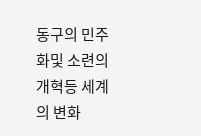동구의 민주화및 소련의 개혁등 세계의 변화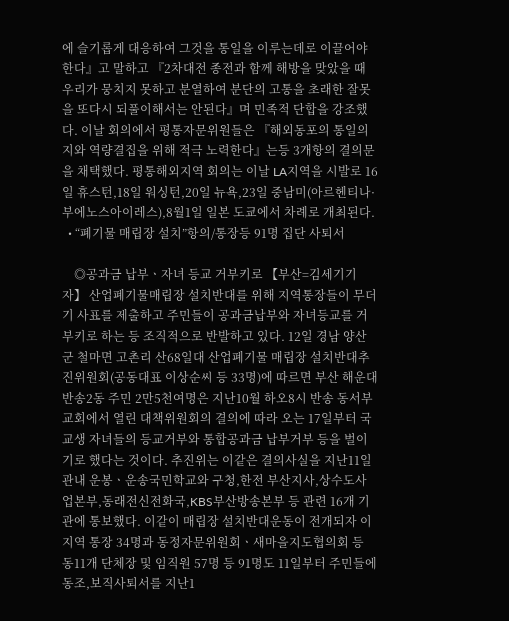에 슬기롭게 대응하여 그것을 통일을 이루는데로 이끌어야 한다』고 말하고 『2차대전 종전과 함께 해방을 맞았을 때 우리가 뭉치지 못하고 분열하여 분단의 고통을 초래한 잘못을 또다시 되풀이해서는 안된다』며 민족적 단합을 강조했다. 이날 회의에서 평통자문위원들은 『해외동포의 통일의지와 역량결집을 위해 적극 노력한다』는등 3개항의 결의문을 채택했다. 평통해외지역 회의는 이날 LA지역을 시발로 16일 휴스턴,18일 워싱턴,20일 뉴욕,23일 중남미(아르헨티나·부에노스아이레스),8월1일 일본 도쿄에서 차례로 개최된다.
  • “폐기물 매립장 설치”항의/통장등 91명 집단 사퇴서

    ◎공과금 납부ㆍ자녀 등교 거부키로 【부산=김세기기자】 산업폐기물매립장 설치반대를 위해 지역통장들이 무더기 사표를 제출하고 주민들이 공과금납부와 자녀등교를 거부키로 하는 등 조직적으로 반발하고 있다. 12일 경남 양산군 철마면 고촌리 산68일대 산업폐기물 매립장 설치반대추진위원회(공동대표 이상순씨 등 33명)에 따르면 부산 해운대 반송2동 주민 2만5천여명은 지난10월 하오8시 반송 동서부교회에서 열린 대책위원회의 결의에 따라 오는 17일부터 국교생 자녀들의 등교거부와 통합공과금 납부거부 등을 벌이기로 했다는 것이다. 추진위는 이같은 결의사실을 지난11일 관내 운봉ㆍ운송국민학교와 구청,한전 부산지사,상수도사업본부,동래전신전화국,KBS부산방송본부 등 관련 16개 기관에 통보했다. 이같이 매립장 설치반대운동이 전개되자 이 지역 통장 34명과 동정자문위원회ㆍ새마을지도협의회 등 동11개 단체장 및 임직원 57명 등 91명도 11일부터 주민들에 동조,보직사퇴서를 지난1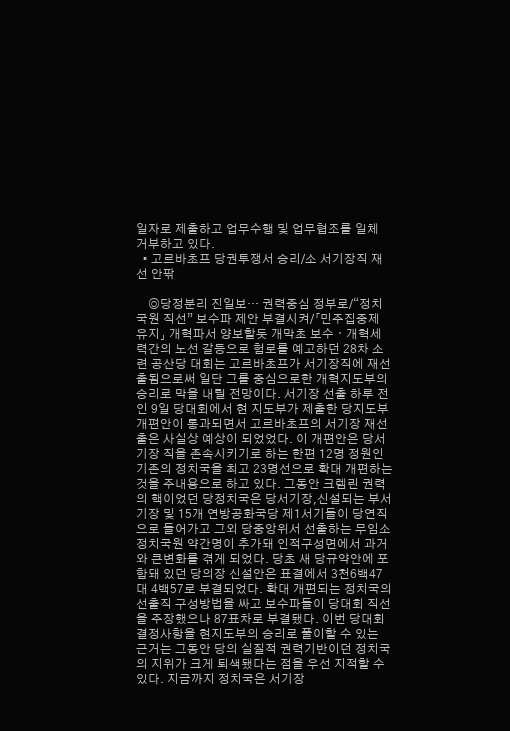일자로 제출하고 업무수행 및 업무협조를 일체 거부하고 있다.
  • 고르바초프 당권투쟁서 승리/소 서기장직 재선 안팎

    ◎당정분리 진일보… 권력중심 정부로/“정치국원 직선” 보수파 제안 부결시켜/「민주집중제 유지」 개혁파서 양보할듯 개막초 보수ㆍ개혁세력간의 노선 갈등으로 험로를 예고하던 28차 소련 공산당 대회는 고르바초프가 서기장직에 재선출됨으로써 일단 그를 중심으로한 개혁지도부의 승리로 막을 내릴 전망이다. 서기장 선출 하루 전인 9일 당대회에서 현 지도부가 제출한 당지도부 개편안이 통과되면서 고르바초프의 서기장 재선출은 사실상 예상이 되었었다. 이 개편안은 당서기장 직을 존속시키기로 하는 한편 12명 정원인 기존의 정치국을 최고 23명선으로 확대 개편하는 것을 주내용으로 하고 있다. 그동안 크렘린 권력의 핵이었던 당정치국은 당서기장,신설되는 부서기장 및 15개 연방공화국당 제1서기들이 당연직으로 들어가고 그외 당중앙위서 선출하는 무임소 정치국원 약간명이 추가돼 인적구성면에서 과거와 큰변화를 겪게 되었다. 당초 새 당규약안에 포함돼 있던 당의장 신설안은 표결에서 3천6백47대 4백57로 부결되었다. 확대 개편되는 정치국의선출직 구성방법을 싸고 보수파들이 당대회 직선을 주장했으나 87표차로 부결됐다. 이번 당대회 결정사항을 현지도부의 승리로 풀이할 수 있는 근거는 그동안 당의 실질적 권력기반이던 정치국의 지위가 크게 퇴색됐다는 점을 우선 지적할 수 있다. 지금까지 정치국은 서기장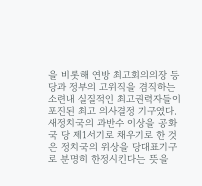을 비롯해 연방 최고회의의장 등 당과 정부의 고위직을 겸직하는 소련내 실질적인 최고권력자들이 포진된 최고 의사결정 기구였다. 새정치국의 과반수 이상을 공화국 당 제1서기로 채우기로 한 것은 정치국의 위상을 당대표기구로 분명히 한정시킨다는 뜻을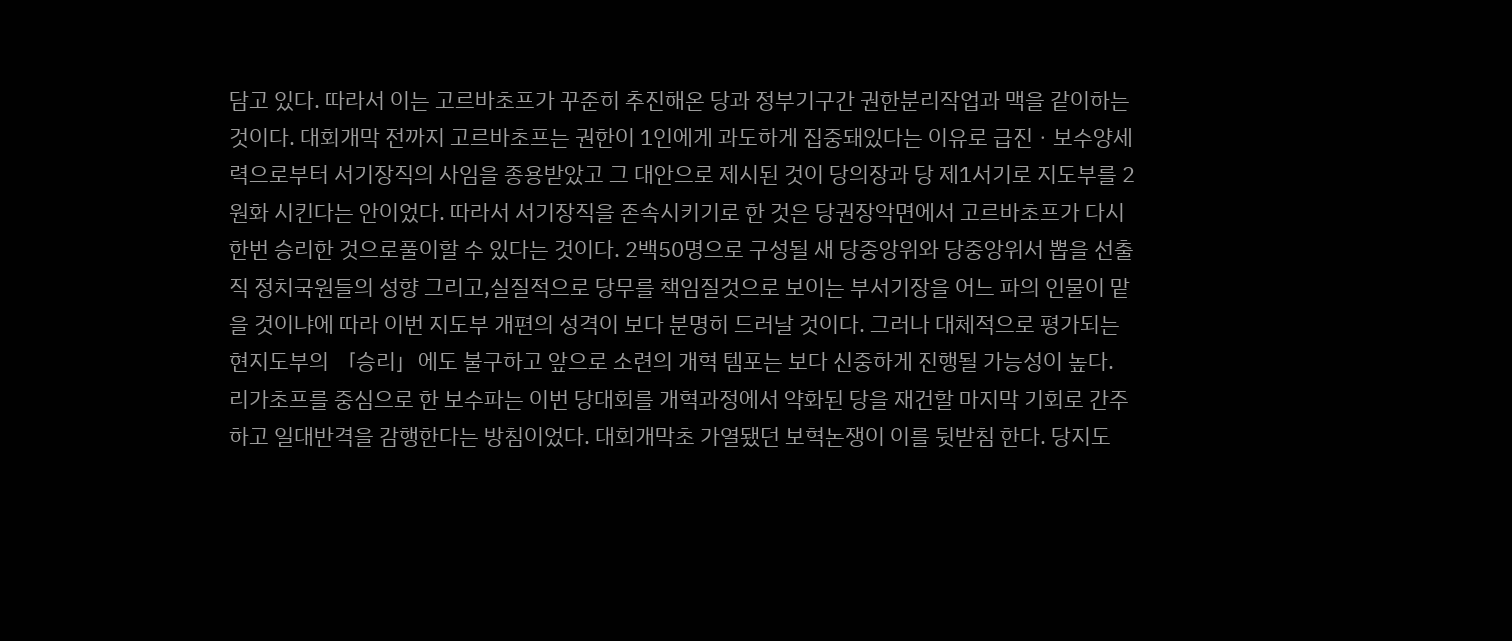담고 있다. 따라서 이는 고르바초프가 꾸준히 추진해온 당과 정부기구간 권한분리작업과 맥을 같이하는 것이다. 대회개막 전까지 고르바초프는 권한이 1인에게 과도하게 집중돼있다는 이유로 급진ㆍ보수양세력으로부터 서기장직의 사임을 종용받았고 그 대안으로 제시된 것이 당의장과 당 제1서기로 지도부를 2원화 시킨다는 안이었다. 따라서 서기장직을 존속시키기로 한 것은 당권장악면에서 고르바초프가 다시한번 승리한 것으로풀이할 수 있다는 것이다. 2백50명으로 구성될 새 당중앙위와 당중앙위서 뽑을 선출직 정치국원들의 성향 그리고,실질적으로 당무를 책임질것으로 보이는 부서기장을 어느 파의 인물이 맡을 것이냐에 따라 이번 지도부 개편의 성격이 보다 분명히 드러날 것이다. 그러나 대체적으로 평가되는 현지도부의 「승리」에도 불구하고 앞으로 소련의 개혁 템포는 보다 신중하게 진행될 가능성이 높다. 리가초프를 중심으로 한 보수파는 이번 당대회를 개혁과정에서 약화된 당을 재건할 마지막 기회로 간주하고 일대반격을 감행한다는 방침이었다. 대회개막초 가열됐던 보혁논쟁이 이를 뒷받침 한다. 당지도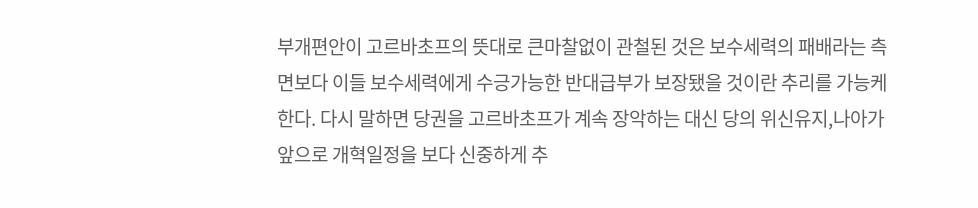부개편안이 고르바초프의 뜻대로 큰마찰없이 관철된 것은 보수세력의 패배라는 측면보다 이들 보수세력에게 수긍가능한 반대급부가 보장됐을 것이란 추리를 가능케한다. 다시 말하면 당권을 고르바초프가 계속 장악하는 대신 당의 위신유지,나아가 앞으로 개혁일정을 보다 신중하게 추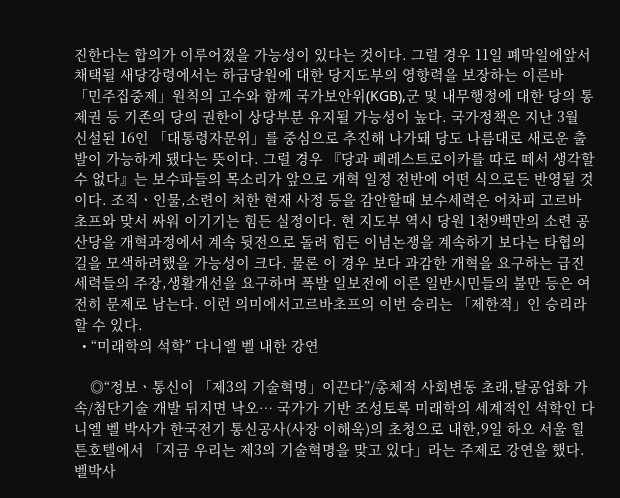진한다는 합의가 이루어졌을 가능성이 있다는 것이다. 그럴 경우 11일 폐막일에앞서 채택될 새당강령에서는 하급당원에 대한 당지도부의 영향력을 보장하는 이른바 「민주집중제」원칙의 고수와 함께 국가보안위(KGB),군 및 내무행정에 대한 당의 통제권 등 기존의 당의 권한이 상당부분 유지될 가능성이 높다. 국가정책은 지난 3월 신설된 16인 「대통령자문위」를 중심으로 추진해 나가돼 당도 나름대로 새로운 출발이 가능하게 됐다는 뜻이다. 그럴 경우 『당과 페레스트로이카를 따로 떼서 생각할 수 없다』는 보수파들의 목소리가 앞으로 개혁 일정 전반에 어떤 식으로든 반영될 것이다. 조직ㆍ인물,소련이 처한 현재 사정 등을 감안할때 보수세력은 어차피 고르바초프와 맞서 싸워 이기기는 힘든 실정이다. 현 지도부 역시 당원 1천9백만의 소련 공산당을 개혁과정에서 계속 뒷전으로 돌려 힘든 이념논쟁을 계속하기 보다는 타협의 길을 모색하려했을 가능성이 크다. 물론 이 경우 보다 과감한 개혁을 요구하는 급진세력들의 주장,생활개선을 요구하며 폭발 일보전에 이른 일반시민들의 불만 등은 여전히 문제로 남는다. 이런 의미에서고르바초프의 이번 승리는 「제한적」인 승리라 할 수 있다.
  • “미래학의 석학” 다니엘 벨 내한 강연

    ◎“정보ㆍ통신이 「제3의 기술혁명」이끈다”/총체적 사회변동 초래,탈공업화 가속/첨단기술 개발 뒤지면 낙오… 국가가 기반 조성토록 미래학의 세계적인 석학인 다니엘 벨 박사가 한국전기 통신공사(사장 이해욱)의 초청으로 내한,9일 하오 서울 힐튼호텔에서 「지금 우리는 제3의 기술혁명을 맞고 있다」라는 주제로 강연을 했다. 벨박사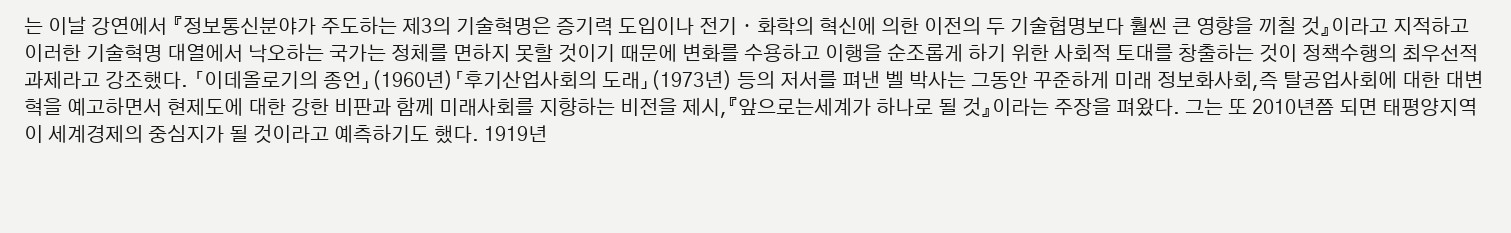는 이날 강연에서 『정보통신분야가 주도하는 제3의 기술혁명은 증기력 도입이나 전기ㆍ화학의 혁신에 의한 이전의 두 기술협명보다 훨씬 큰 영향을 끼칠 것』이라고 지적하고 이러한 기술혁명 대열에서 낙오하는 국가는 정체를 면하지 못할 것이기 때문에 변화를 수용하고 이행을 순조롭게 하기 위한 사회적 토대를 창출하는 것이 정책수행의 최우선적 과제라고 강조했다. 「이데올로기의 종언」(1960년)「후기산업사회의 도래」(1973년) 등의 저서를 펴낸 벨 박사는 그동안 꾸준하게 미래 정보화사회,즉 탈공업사회에 대한 대변혁을 예고하면서 현제도에 대한 강한 비판과 함께 미래사회를 지향하는 비전을 제시,『앞으로는세계가 하나로 될 것』이라는 주장을 펴왔다. 그는 또 2010년쯤 되면 태평양지역이 세계경제의 중심지가 될 것이라고 예측하기도 했다. 1919년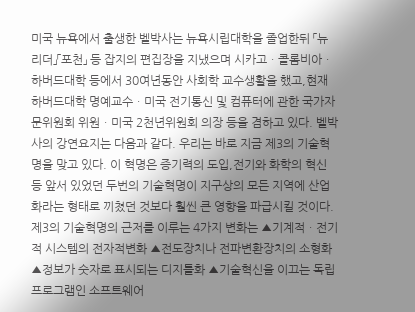미국 뉴욕에서 출생한 벨박사는 뉴욕시립대학을 졸업한뒤 「뉴리더」「포천」 등 잡지의 편집장을 지냈으며 시카고ㆍ콜롬비아ㆍ하버드대학 등에서 30여년동안 사회학 교수생활을 했고,현재 하버드대학 명예교수ㆍ미국 전기통신 및 컴퓨터에 관한 국가자문위원회 위원ㆍ미국 2천년위원회 의장 등을 겸하고 있다. 벨박사의 강연요지는 다음과 같다. 우리는 바로 지금 제3의 기술혁명을 맞고 있다. 이 혁명은 증기력의 도입,전기와 화학의 혁신 등 앞서 있었던 두번의 기술혁명이 지구상의 모든 지역에 산업화라는 형태로 끼쳤던 것보다 훨씬 큰 영향을 파급시킬 것이다. 제3의 기술혁명의 근저를 이루는 4가지 변화는 ▲기계적ㆍ전기적 시스템의 전자적변화 ▲전도장치나 전파변환장치의 소형화 ▲정보가 숫자로 표시되는 디지틀화 ▲기술혁신을 이끄는 독립프로그램인 소프트웨어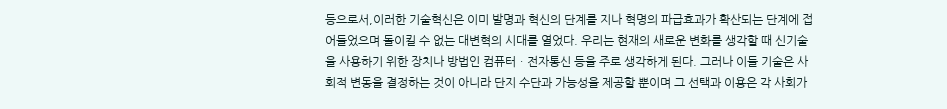등으로서,이러한 기술혁신은 이미 발명과 혁신의 단계를 지나 혁명의 파급효과가 확산되는 단계에 접어들었으며 돌이킬 수 없는 대변혁의 시대를 열었다. 우리는 현재의 새로운 변화를 생각할 때 신기술을 사용하기 위한 장치나 방법인 컴퓨터ㆍ전자통신 등을 주로 생각하게 된다. 그러나 이들 기술은 사회적 변동을 결정하는 것이 아니라 단지 수단과 가능성을 제공할 뿐이며 그 선택과 이용은 각 사회가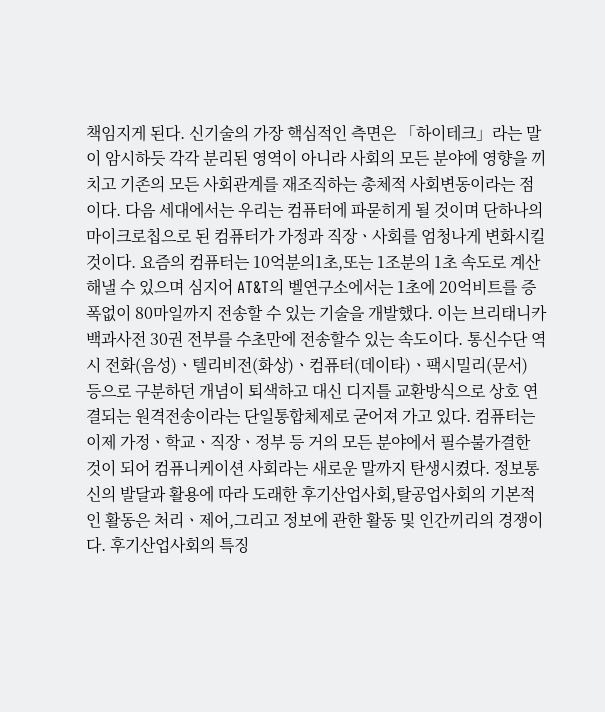책임지게 된다. 신기술의 가장 핵심적인 측면은 「하이테크」라는 말이 암시하듯 각각 분리된 영역이 아니라 사회의 모든 분야에 영향을 끼치고 기존의 모든 사회관계를 재조직하는 총체적 사회변동이라는 점이다. 다음 세대에서는 우리는 컴퓨터에 파묻히게 될 것이며 단하나의 마이크로칩으로 된 컴퓨터가 가정과 직장ㆍ사회를 엄청나게 변화시킬 것이다. 요즘의 컴퓨터는 10억분의1초,또는 1조분의 1초 속도로 계산해낼 수 있으며 심지어 AT&T의 벨연구소에서는 1초에 20억비트를 증폭없이 80마일까지 전송할 수 있는 기술을 개발했다. 이는 브리태니카 백과사전 30권 전부를 수초만에 전송할수 있는 속도이다. 통신수단 역시 전화(음성)ㆍ텔리비전(화상)ㆍ컴퓨터(데이타)ㆍ팩시밀리(문서) 등으로 구분하던 개념이 퇴색하고 대신 디지틀 교환방식으로 상호 연결되는 원격전송이라는 단일통합체제로 굳어져 가고 있다. 컴퓨터는 이제 가정ㆍ학교ㆍ직장ㆍ정부 등 거의 모든 분야에서 필수불가결한 것이 되어 컴퓨니케이션 사회라는 새로운 말까지 탄생시켰다. 정보통신의 발달과 활용에 따라 도래한 후기산업사회,탈공업사회의 기본적인 활동은 처리ㆍ제어,그리고 정보에 관한 활동 및 인간끼리의 경쟁이다. 후기산업사회의 특징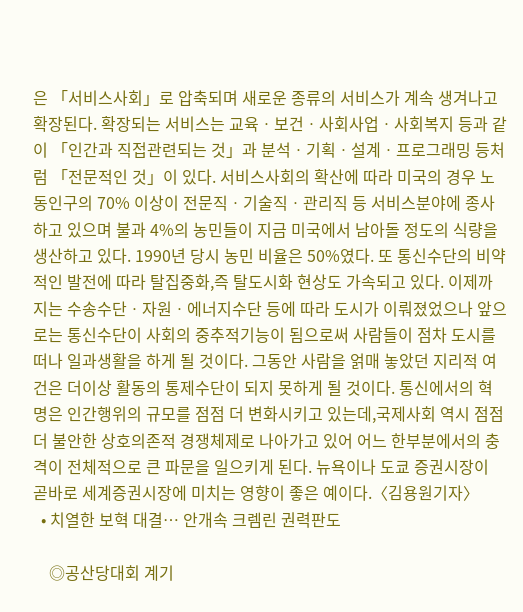은 「서비스사회」로 압축되며 새로운 종류의 서비스가 계속 생겨나고 확장된다. 확장되는 서비스는 교육ㆍ보건ㆍ사회사업ㆍ사회복지 등과 같이 「인간과 직접관련되는 것」과 분석ㆍ기획ㆍ설계ㆍ프로그래밍 등처럼 「전문적인 것」이 있다. 서비스사회의 확산에 따라 미국의 경우 노동인구의 70% 이상이 전문직ㆍ기술직ㆍ관리직 등 서비스분야에 종사하고 있으며 불과 4%의 농민들이 지금 미국에서 남아돌 정도의 식량을 생산하고 있다. 1990년 당시 농민 비율은 50%였다. 또 통신수단의 비약적인 발전에 따라 탈집중화,즉 탈도시화 현상도 가속되고 있다. 이제까지는 수송수단ㆍ자원ㆍ에너지수단 등에 따라 도시가 이뤄졌었으나 앞으로는 통신수단이 사회의 중추적기능이 됨으로써 사람들이 점차 도시를 떠나 일과생활을 하게 될 것이다. 그동안 사람을 얽매 놓았던 지리적 여건은 더이상 활동의 통제수단이 되지 못하게 될 것이다. 통신에서의 혁명은 인간행위의 규모를 점점 더 변화시키고 있는데,국제사회 역시 점점 더 불안한 상호의존적 경쟁체제로 나아가고 있어 어느 한부분에서의 충격이 전체적으로 큰 파문을 일으키게 된다. 뉴욕이나 도쿄 증권시장이 곧바로 세계증권시장에 미치는 영향이 좋은 예이다.〈김용원기자〉
  • 치열한 보혁 대결… 안개속 크렘린 권력판도

    ◎공산당대회 계기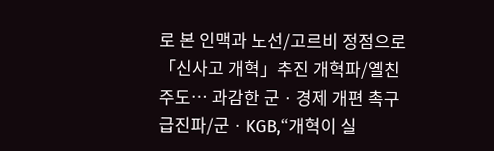로 본 인맥과 노선/고르비 정점으로 「신사고 개혁」추진 개혁파/옐친 주도… 과감한 군ㆍ경제 개편 촉구 급진파/군ㆍKGB,“개혁이 실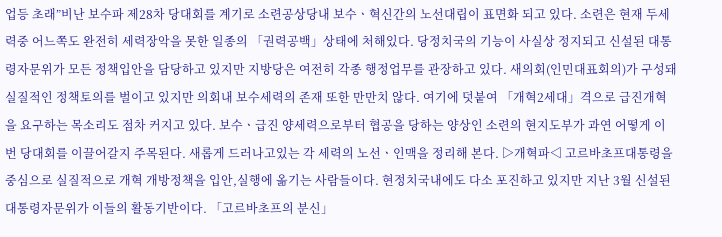업등 초래”비난 보수파 제28차 당대회를 계기로 소련공상당내 보수ㆍ혁신간의 노선대립이 표면화 되고 있다. 소련은 현재 두세력중 어느쪽도 완전히 세력장악을 못한 일종의 「권력공백」상태에 처해있다. 당정치국의 기능이 사실상 정지되고 신설된 대통령자문위가 모든 정책입안을 담당하고 있지만 지방당은 여전히 각종 행정업무를 관장하고 있다. 새의회(인민대표회의)가 구성돼 실질적인 정책토의를 벌이고 있지만 의회내 보수세력의 존재 또한 만만치 않다. 여기에 덧붙여 「개혁2세대」격으로 급진개혁을 요구하는 목소리도 점차 커지고 있다. 보수ㆍ급진 양세력으로부터 협공을 당하는 양상인 소련의 현지도부가 과연 어떻게 이번 당대회를 이끌어갈지 주목된다. 새롭게 드러나고있는 각 세력의 노선ㆍ인맥을 정리해 본다. ▷개혁파◁ 고르바초프대통령을 중심으로 실질적으로 개혁 개방정책을 입안,실행에 옮기는 사람들이다. 현정치국내에도 다소 포진하고 있지만 지난 3월 신설된 대통령자문위가 이들의 활동기반이다. 「고르바초프의 분신」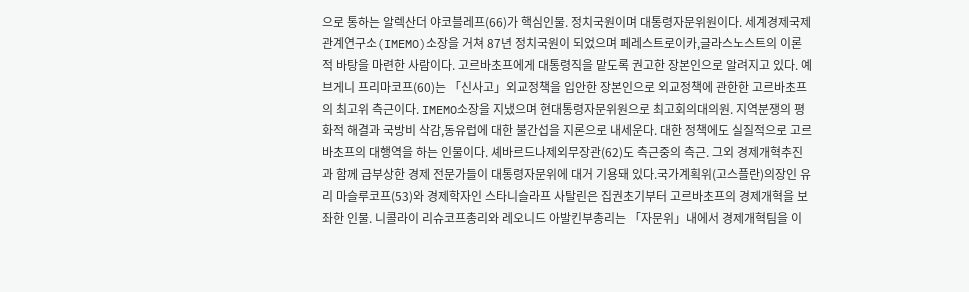으로 통하는 알렉산더 야코블레프(66)가 핵심인물. 정치국원이며 대통령자문위원이다. 세계경제국제관계연구소(IMEMO)소장을 거쳐 87년 정치국원이 되었으며 페레스트로이카,글라스노스트의 이론적 바탕을 마련한 사람이다. 고르바초프에게 대통령직을 맡도록 권고한 장본인으로 알려지고 있다. 예브게니 프리마코프(60)는 「신사고」외교정책을 입안한 장본인으로 외교정책에 관한한 고르바초프의 최고위 측근이다. IMEMO소장을 지냈으며 현대통령자문위원으로 최고회의대의원. 지역분쟁의 평화적 해결과 국방비 삭감,동유럽에 대한 불간섭을 지론으로 내세운다. 대한 정책에도 실질적으로 고르바초프의 대행역을 하는 인물이다. 셰바르드나제외무장관(62)도 측근중의 측근. 그외 경제개혁추진과 함께 급부상한 경제 전문가들이 대통령자문위에 대거 기용돼 있다.국가계획위(고스플란)의장인 유리 마슬루코프(53)와 경제학자인 스타니슬라프 사탈린은 집권초기부터 고르바초프의 경제개혁을 보좌한 인물. 니콜라이 리슈코프총리와 레오니드 아발킨부총리는 「자문위」내에서 경제개혁팀을 이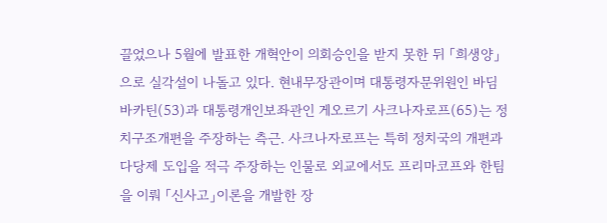끌었으나 5월에 발표한 개혁안이 의회승인을 받지 못한 뒤 「희생양」으로 실각설이 나돌고 있다. 현내무장관이며 대통령자문위원인 바딤 바카틴(53)과 대통령개인보좌관인 게오르기 사크나자로프(65)는 정치구조개편을 주장하는 측근. 사크나자로프는 특히 정치국의 개편과 다당제 도입을 적극 주장하는 인물로 외교에서도 프리마코프와 한팀을 이뤄 「신사고」이론을 개발한 장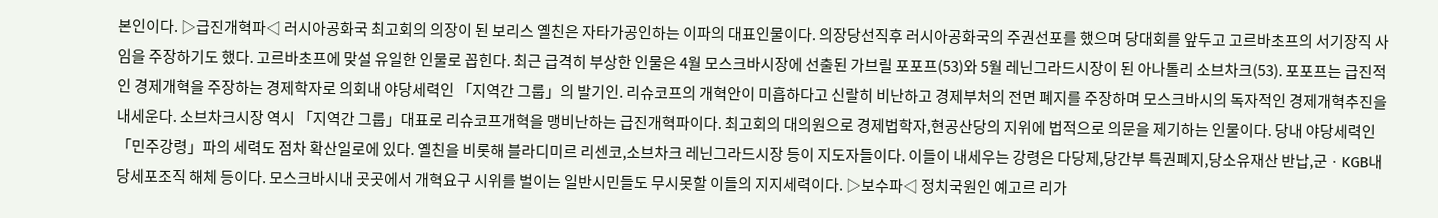본인이다. ▷급진개혁파◁ 러시아공화국 최고회의 의장이 된 보리스 옐친은 자타가공인하는 이파의 대표인물이다. 의장당선직후 러시아공화국의 주권선포를 했으며 당대회를 앞두고 고르바초프의 서기장직 사임을 주장하기도 했다. 고르바초프에 맞설 유일한 인물로 꼽힌다. 최근 급격히 부상한 인물은 4월 모스크바시장에 선출된 가브릴 포포프(53)와 5월 레닌그라드시장이 된 아나톨리 소브차크(53). 포포프는 급진적인 경제개혁을 주장하는 경제학자로 의회내 야당세력인 「지역간 그룹」의 발기인. 리슈코프의 개혁안이 미흡하다고 신랄히 비난하고 경제부처의 전면 폐지를 주장하며 모스크바시의 독자적인 경제개혁추진을 내세운다. 소브차크시장 역시 「지역간 그룹」대표로 리슈코프개혁을 맹비난하는 급진개혁파이다. 최고회의 대의원으로 경제법학자,현공산당의 지위에 법적으로 의문을 제기하는 인물이다. 당내 야당세력인 「민주강령」파의 세력도 점차 확산일로에 있다. 옐친을 비롯해 블라디미르 리센코,소브차크 레닌그라드시장 등이 지도자들이다. 이들이 내세우는 강령은 다당제,당간부 특권폐지,당소유재산 반납,군ㆍKGB내 당세포조직 해체 등이다. 모스크바시내 곳곳에서 개혁요구 시위를 벌이는 일반시민들도 무시못할 이들의 지지세력이다. ▷보수파◁ 정치국원인 예고르 리가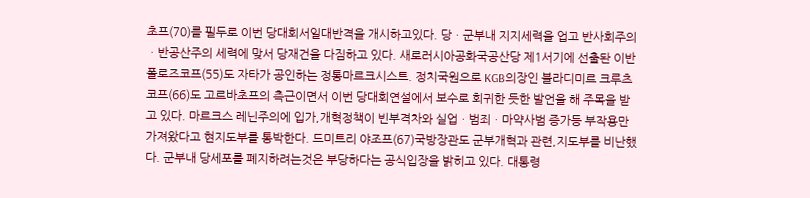초프(70)를 필두로 이번 당대회서일대반격을 개시하고있다. 당ㆍ군부내 지지세력을 업고 반사회주의ㆍ반공산주의 세력에 맞서 당재건을 다짐하고 있다. 새로러시아공화국공산당 제1서기에 선출돤 이반 폴로즈코프(55)도 자타가 공인하는 정통마르크시스트. 정치국원으로 KGB의장인 블라디미르 크루츠코프(66)도 고르바초프의 측근이면서 이번 당대회연설에서 보수로 회귀한 듯한 발언을 해 주목을 받고 있다. 마르크스 레닌주의에 입가,개혁정책이 빈부격차와 실업ㆍ범죄ㆍ마약사범 증가등 부작용만 가져왔다고 현지도부를 통박한다. 드미트리 야조프(67)국방장관도 군부개혁과 관련,지도부를 비난했다. 군부내 당세포를 폐지하려는것은 부당하다는 공식입장을 밝히고 있다. 대통령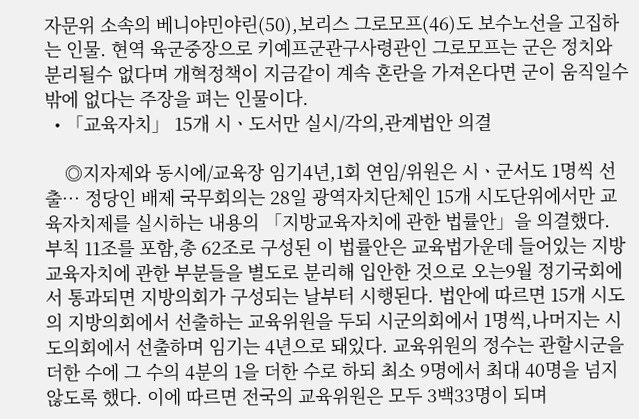자문위 소속의 베니야민야린(50),보리스 그로모프(46)도 보수노선을 고집하는 인물. 현역 육군중장으로 키예프군관구사령관인 그로모프는 군은 정치와 분리될수 없다며 개혁정책이 지금같이 계속 혼란을 가져온다면 군이 움직일수 밖에 없다는 주장을 펴는 인물이다.
  • 「교육자치」 15개 시ㆍ도서만 실시/각의,관계법안 의결

    ◎지자제와 동시에/교육장 임기4년,1회 연임/위원은 시ㆍ군서도 1명씩 선출… 정당인 배제 국무회의는 28일 광역자치단체인 15개 시도단위에서만 교육자치제를 실시하는 내용의 「지방교육자치에 관한 법률안」을 의결했다. 부칙 11조를 포함,총 62조로 구성된 이 법률안은 교육법가운데 들어있는 지방교육자치에 관한 부분들을 별도로 분리해 입안한 것으로 오는9월 정기국회에서 통과되면 지방의회가 구성되는 날부터 시행된다. 법안에 따르면 15개 시도의 지방의회에서 선출하는 교육위원을 두되 시군의회에서 1명씩,나머지는 시도의회에서 선출하며 임기는 4년으로 돼있다. 교육위원의 정수는 관할시군을 더한 수에 그 수의 4분의 1을 더한 수로 하되 최소 9명에서 최대 40명을 넘지 않도록 했다. 이에 따르면 전국의 교육위원은 모두 3백33명이 되며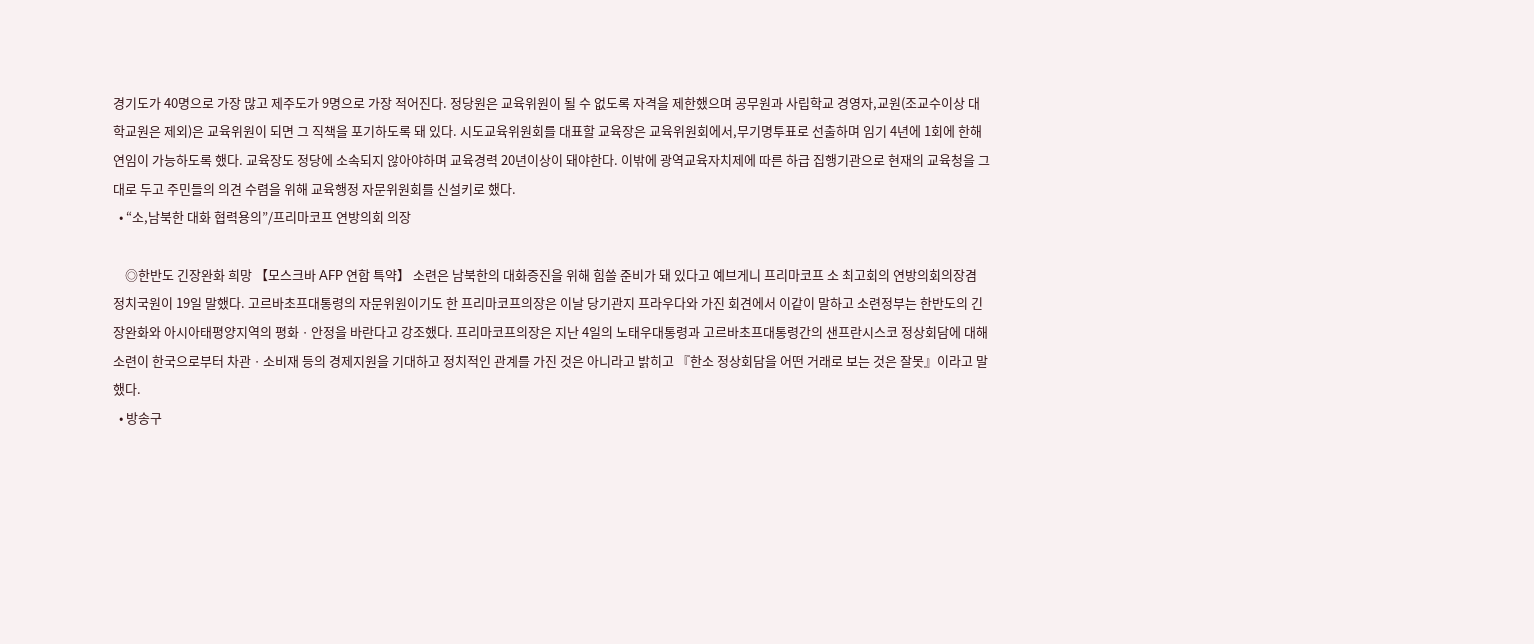경기도가 40명으로 가장 많고 제주도가 9명으로 가장 적어진다. 정당원은 교육위원이 될 수 없도록 자격을 제한했으며 공무원과 사립학교 경영자,교원(조교수이상 대학교원은 제외)은 교육위원이 되면 그 직책을 포기하도록 돼 있다. 시도교육위원회를 대표할 교육장은 교육위원회에서,무기명투표로 선출하며 임기 4년에 1회에 한해 연임이 가능하도록 했다. 교육장도 정당에 소속되지 않아야하며 교육경력 20년이상이 돼야한다. 이밖에 광역교육자치제에 따른 하급 집행기관으로 현재의 교육청을 그대로 두고 주민들의 의견 수렴을 위해 교육행정 자문위원회를 신설키로 했다.
  • “소,남북한 대화 협력용의”/프리마코프 연방의회 의장

    ◎한반도 긴장완화 희망 【모스크바 AFP 연합 특약】 소련은 남북한의 대화증진을 위해 힘쓸 준비가 돼 있다고 예브게니 프리마코프 소 최고회의 연방의회의장겸 정치국원이 19일 말했다. 고르바초프대통령의 자문위원이기도 한 프리마코프의장은 이날 당기관지 프라우다와 가진 회견에서 이같이 말하고 소련정부는 한반도의 긴장완화와 아시아태평양지역의 평화ㆍ안정을 바란다고 강조했다. 프리마코프의장은 지난 4일의 노태우대통령과 고르바초프대통령간의 샌프란시스코 정상회담에 대해 소련이 한국으로부터 차관ㆍ소비재 등의 경제지원을 기대하고 정치적인 관계를 가진 것은 아니라고 밝히고 『한소 정상회담을 어떤 거래로 보는 것은 잘못』이라고 말했다.
  • 방송구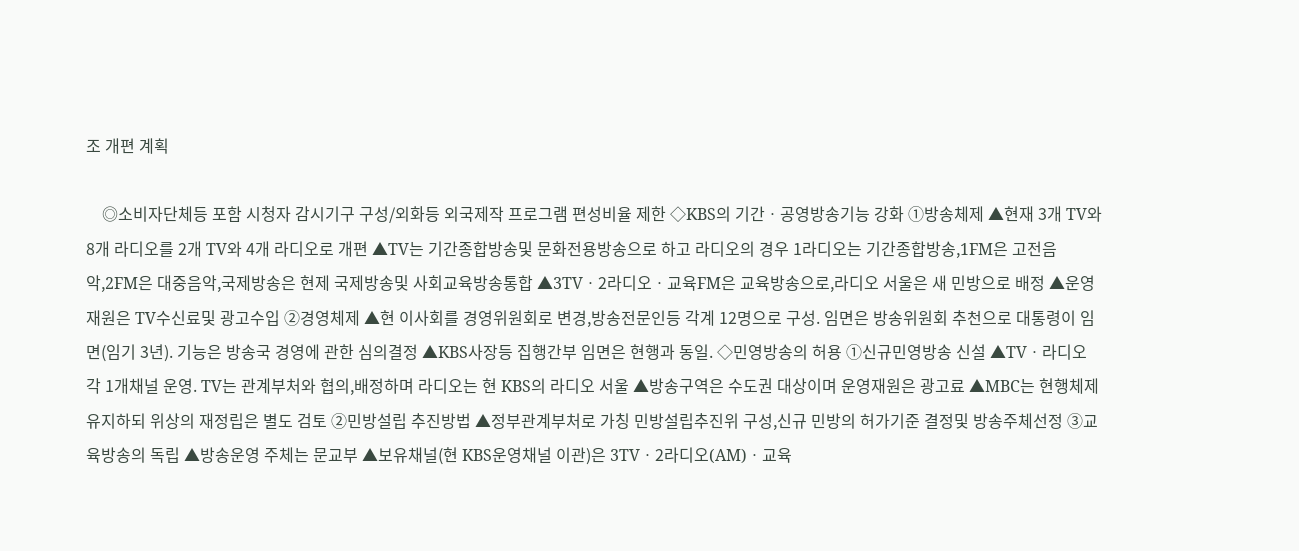조 개편 계획

    ◎소비자단체등 포함 시청자 감시기구 구성/외화등 외국제작 프로그램 편성비율 제한 ◇KBS의 기간ㆍ공영방송기능 강화 ①방송체제 ▲현재 3개 TV와 8개 라디오를 2개 TV와 4개 라디오로 개편 ▲TV는 기간종합방송및 문화전용방송으로 하고 라디오의 경우 1라디오는 기간종합방송,1FM은 고전음악,2FM은 대중음악,국제방송은 현제 국제방송및 사회교육방송통합 ▲3TVㆍ2라디오ㆍ교육FM은 교육방송으로,라디오 서울은 새 민방으로 배정 ▲운영재원은 TV수신료및 광고수입 ②경영체제 ▲현 이사회를 경영위원회로 변경,방송전문인등 각계 12명으로 구성. 임면은 방송위원회 추천으로 대통령이 임면(임기 3년). 기능은 방송국 경영에 관한 심의결정 ▲KBS사장등 집행간부 임면은 현행과 동일. ◇민영방송의 허용 ①신규민영방송 신설 ▲TVㆍ라디오 각 1개채널 운영. TV는 관계부처와 협의,배정하며 라디오는 현 KBS의 라디오 서울 ▲방송구역은 수도권 대상이며 운영재원은 광고료 ▲MBC는 현행체제 유지하되 위상의 재정립은 별도 검토 ②민방설립 추진방법 ▲정부관계부처로 가칭 민방설립추진위 구성,신규 민방의 허가기준 결정및 방송주체선정 ③교육방송의 독립 ▲방송운영 주체는 문교부 ▲보유채널(현 KBS운영채널 이관)은 3TVㆍ2라디오(AM)ㆍ교육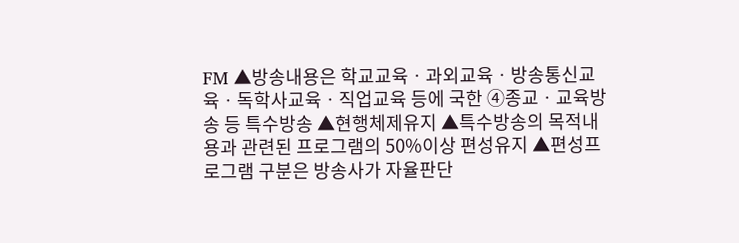FM ▲방송내용은 학교교육ㆍ과외교육ㆍ방송통신교육ㆍ독학사교육ㆍ직업교육 등에 국한 ④종교ㆍ교육방송 등 특수방송 ▲현행체제유지 ▲특수방송의 목적내용과 관련된 프로그램의 50%이상 편성유지 ▲편성프로그램 구분은 방송사가 자율판단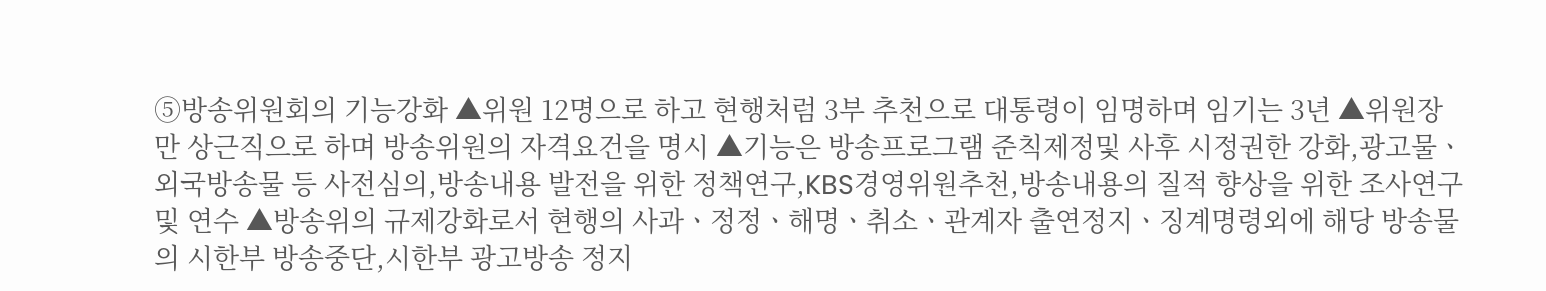⑤방송위원회의 기능강화 ▲위원 12명으로 하고 현행처럼 3부 추천으로 대통령이 임명하며 임기는 3년 ▲위원장만 상근직으로 하며 방송위원의 자격요건을 명시 ▲기능은 방송프로그램 준칙제정및 사후 시정권한 강화,광고물ㆍ외국방송물 등 사전심의,방송내용 발전을 위한 정책연구,KBS경영위원추천,방송내용의 질적 향상을 위한 조사연구및 연수 ▲방송위의 규제강화로서 현행의 사과ㆍ정정ㆍ해명ㆍ취소ㆍ관계자 출연정지ㆍ징계명령외에 해당 방송물의 시한부 방송중단,시한부 광고방송 정지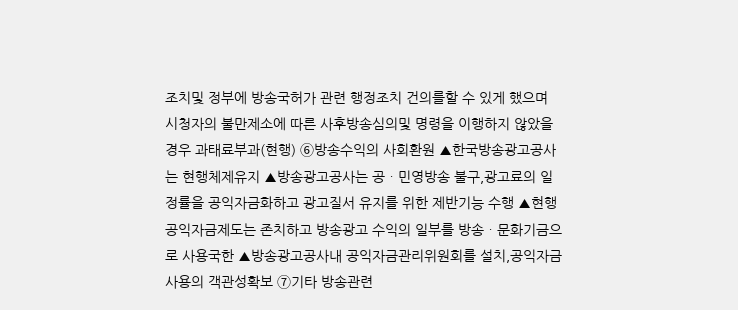조치및 정부에 방송국허가 관련 행정조치 건의를할 수 있게 했으며 시청자의 불만제소에 따른 사후방송심의및 명령을 이행하지 않았을 경우 과태료부과(현행) ⑥방송수익의 사회환원 ▲한국방송광고공사는 현행체제유지 ▲방송광고공사는 공ㆍ민영방송 불구,광고료의 일정률을 공익자금화하고 광고질서 유지를 위한 제반기능 수행 ▲현행 공익자금제도는 존치하고 방송광고 수익의 일부를 방송ㆍ문화기금으로 사용국한 ▲방송광고공사내 공익자금관리위원회를 설치,공익자금사용의 객관성확보 ⑦기타 방송관련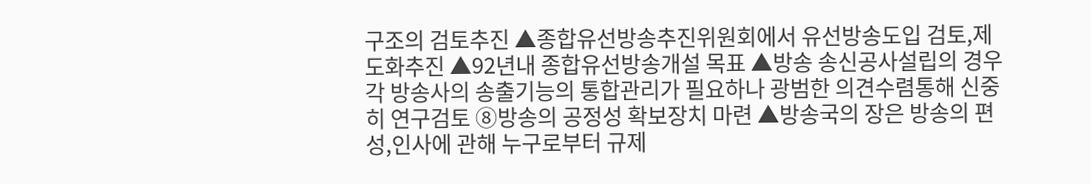구조의 검토추진 ▲종합유선방송추진위원회에서 유선방송도입 검토,제도화추진 ▲92년내 종합유선방송개설 목표 ▲방송 송신공사설립의 경우 각 방송사의 송출기능의 통합관리가 필요하나 광범한 의견수렴통해 신중히 연구검토 ⑧방송의 공정성 확보장치 마련 ▲방송국의 장은 방송의 편성,인사에 관해 누구로부터 규제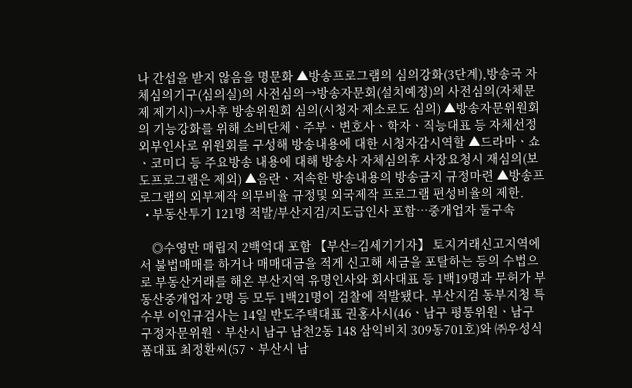나 간섭을 받지 않음을 명문화 ▲방송프로그램의 심의강화(3단계),방송국 자체심의기구(심의실)의 사전심의→방송자문회(설치예정)의 사전심의(자체문제 제기시)→사후 방송위원회 심의(시청자 제소로도 심의) ▲방송자문위원회의 기능강화를 위해 소비단체ㆍ주부ㆍ변호사ㆍ학자ㆍ직능대표 등 자체선정 외부인사로 위원회를 구성해 방송내용에 대한 시청자감시역할 ▲드라마ㆍ쇼ㆍ코미디 등 주요방송 내용에 대해 방송사 자체심의후 사장요청시 재심의(보도프로그램은 제외) ▲음란ㆍ저속한 방송내용의 방송금지 규정마련 ▲방송프로그램의 외부제작 의무비율 규정및 외국제작 프로그램 편성비율의 제한.
  • 부동산투기 121명 적발/부산지검/지도급인사 포함…중개업자 둘구속

    ◎수영만 매립지 2백억대 포함 【부산=김세기기자】 토지거래신고지역에서 불법매매를 하거나 매매대금을 적게 신고해 세금을 포탈하는 등의 수법으로 부동산거래를 해온 부산지역 유명인사와 회사대표 등 1백19명과 무허가 부동산중개업자 2명 등 모두 1백21명이 검찰에 적발됐다. 부산지검 동부지청 특수부 이인규검사는 14일 반도주택대표 권홍사시(46ㆍ남구 평통위원ㆍ남구 구정자문위원ㆍ부산시 남구 남천2동 148 삼익비치 309동701호)와 ㈜우성식품대표 최정환씨(57ㆍ부산시 남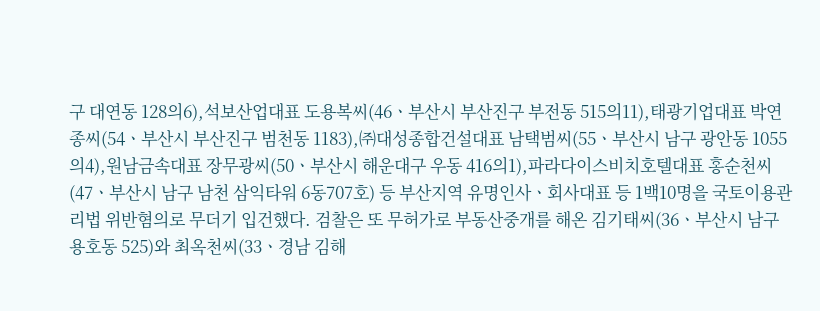구 대연동 128의6),석보산업대표 도용복씨(46ㆍ부산시 부산진구 부전동 515의11),태광기업대표 박연종씨(54ㆍ부산시 부산진구 범천동 1183),㈜대성종합건설대표 남택범씨(55ㆍ부산시 남구 광안동 1055의4),원남금속대표 장무광씨(50ㆍ부산시 해운대구 우동 416의1),파라다이스비치호텔대표 홍순천씨(47ㆍ부산시 남구 남천 삼익타워 6동707호) 등 부산지역 유명인사ㆍ회사대표 등 1백10명을 국토이용관리법 위반혐의로 무더기 입건했다. 검찰은 또 무허가로 부동산중개를 해온 김기태씨(36ㆍ부산시 남구 용호동 525)와 최옥천씨(33ㆍ경남 김해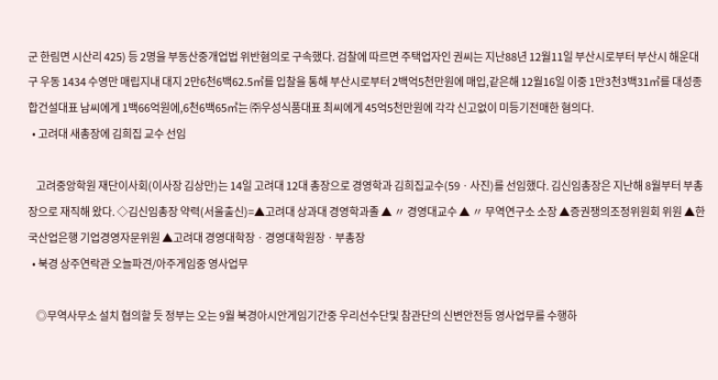군 한림면 시산리 425) 등 2명을 부동산중개업법 위반혐의로 구속했다. 검찰에 따르면 주택업자인 권씨는 지난88년 12월11일 부산시로부터 부산시 해운대구 우동 1434 수영만 매립지내 대지 2만6천6백62.5㎡를 입찰을 통해 부산시로부터 2백억5천만원에 매입,같은해 12월16일 이중 1만3천3백31㎡를 대성종합건설대표 남씨에게 1백66억원에,6천6백65㎡는 ㈜우성식품대표 최씨에게 45억5천만원에 각각 신고없이 미등기전매한 혐의다.
  • 고려대 새총장에 김희집 교수 선임

    고려중앙학원 재단이사회(이사장 김상만)는 14일 고려대 12대 총장으로 경영학과 김희집교수(59ㆍ사진)를 선임했다. 김신임총장은 지난해 8월부터 부총장으로 재직해 왔다. ◇김신임총장 약력(서울출신)=▲고려대 상과대 경영학과졸 ▲ 〃 경영대교수 ▲ 〃 무역연구소 소장 ▲증권쟁의조정위원회 위원 ▲한국산업은행 기업경영자문위원 ▲고려대 경영대학장ㆍ경영대학원장ㆍ부총장
  • 북경 상주연락관 오늘파견/아주게임중 영사업무

    ◎무역사무소 설치 협의할 듯 정부는 오는 9월 북경아시안게임기간중 우리선수단및 참관단의 신변안전등 영사업무를 수행하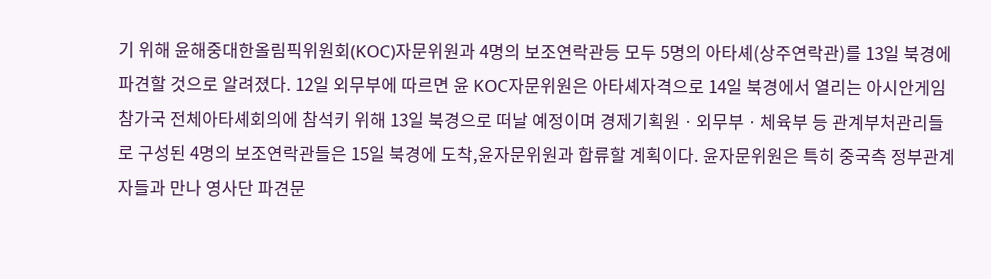기 위해 윤해중대한올림픽위원회(KOC)자문위원과 4명의 보조연락관등 모두 5명의 아타셰(상주연락관)를 13일 북경에 파견할 것으로 알려졌다. 12일 외무부에 따르면 윤 KOC자문위원은 아타셰자격으로 14일 북경에서 열리는 아시안게임 참가국 전체아타셰회의에 참석키 위해 13일 북경으로 떠날 예정이며 경제기획원ㆍ외무부ㆍ체육부 등 관계부처관리들로 구성된 4명의 보조연락관들은 15일 북경에 도착,윤자문위원과 합류할 계획이다. 윤자문위원은 특히 중국측 정부관계자들과 만나 영사단 파견문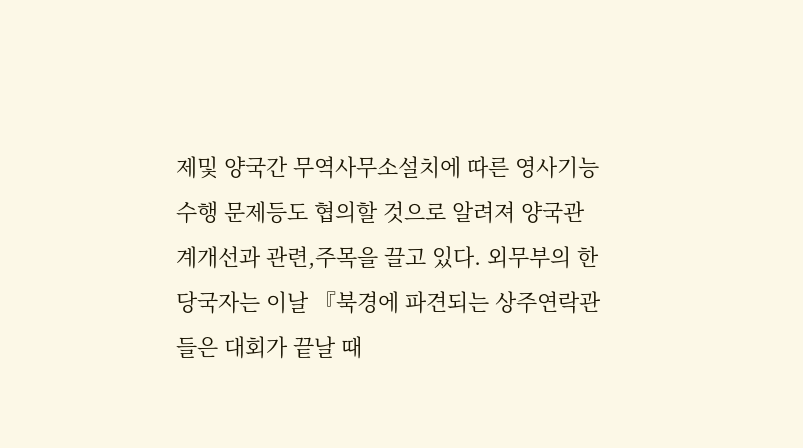제및 양국간 무역사무소설치에 따른 영사기능 수행 문제등도 협의할 것으로 알려져 양국관계개선과 관련,주목을 끌고 있다. 외무부의 한 당국자는 이날 『북경에 파견되는 상주연락관들은 대회가 끝날 때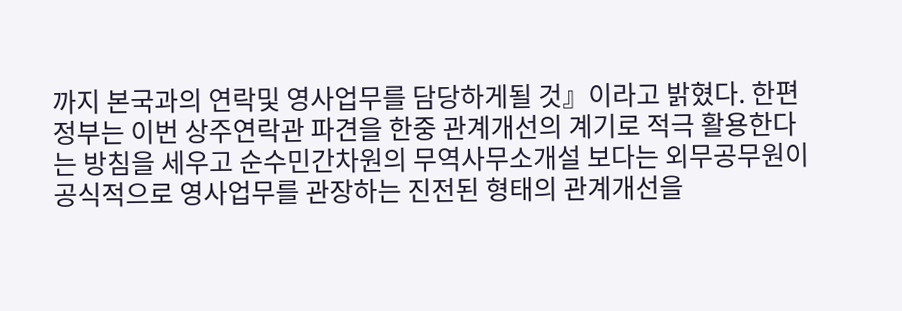까지 본국과의 연락및 영사업무를 담당하게될 것』이라고 밝혔다. 한편 정부는 이번 상주연락관 파견을 한중 관계개선의 계기로 적극 활용한다는 방침을 세우고 순수민간차원의 무역사무소개설 보다는 외무공무원이 공식적으로 영사업무를 관장하는 진전된 형태의 관계개선을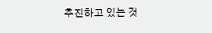추진하고 있는 것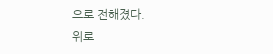으로 전해졌다.
위로